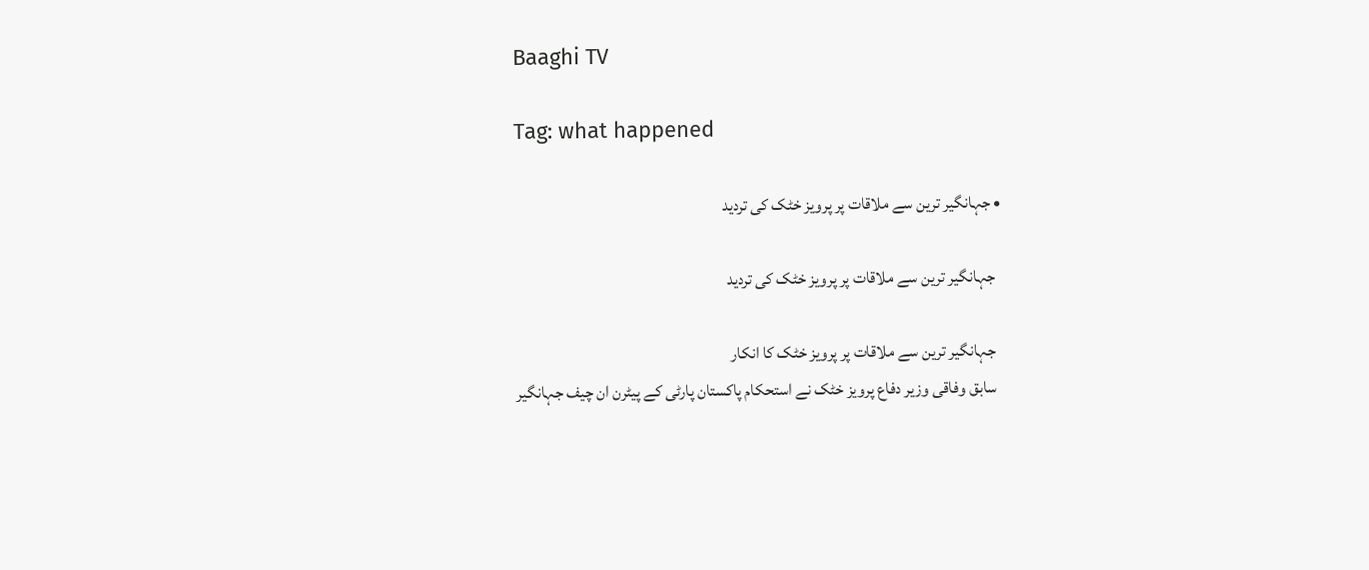Baaghi TV

Tag: what happened

  • جہانگیر ترین سے ملاقات پر پرویز خٹک کی تردید

    جہانگیر ترین سے ملاقات پر پرویز خٹک کی تردید

    جہانگیر ترین سے ملاقات پر پرویز خٹک کا انکار
    سابق وفاقی وزیر دفاع پرویز خٹک نے استحکام پاکستان پارٹی کے پیٹرن ان چیف جہانگیر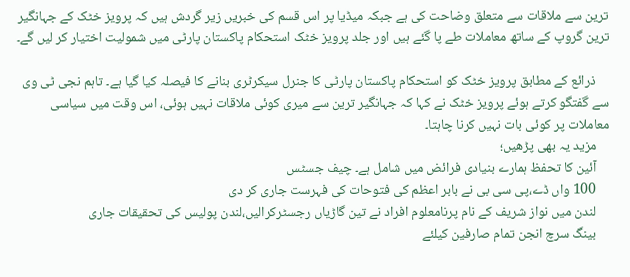ترین سے ملاقات سے متعلق وضاحت کی ہے جبکہ میڈیا پر اس قسم کی خبریں زیر گردش ہیں کہ پرویز خٹک کے جہانگیر ترین گروپ کے ساتھ معاملات طے پا گئے ہیں اور جلد پرویز خٹک استحکام پاکستان پارٹی میں شمولیت اختیار کر لیں گے۔

    ذرائع کے مطابق پرویز خٹک کو استحکام پاکستان پارٹی کا جنرل سیکرٹری بنانے کا فیصلہ کیا گیا ہے۔ تاہم نجی ٹی وی سے گفتگو کرتے ہوئے پرویز خٹک نے کہا کہ جہانگیر ترین سے میری کوئی ملاقات نہیں ہوئی، اس وقت میں سیاسی معاملات پر کوئی بات نہیں کرنا چاہتا۔
    مزید یہ بھی پڑھیں؛
    آئین کا تحفظ ہمارے بنیادی فرائض میں شامل ہے۔ چیف جسٹس
    100 واں ڈے،پی سی بی نے بابر اعظم کی فتوحات کی فہرست جاری کر دی
    لندن میں نواز شریف کے نام پرنامعلوم افراد نے تین گاڑیاں رجسٹرکرالیں،لندن پولیس کی تحقیقات جاری
    بینگ سرچ انجن تمام صارفین کیلئے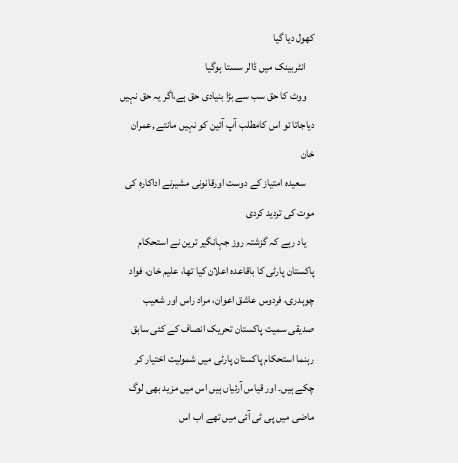کھول دیا گیا
    انٹربینک میں ڈالر سستا ہوگیا
    ووٹ کا حق سب سے بڑا بنیادی حق ہے،اگر یہ حق نہیں دیاجاتا تو اس کامطلب آپ آئین کو نہیں مانتے ,عمران خان
    سعیدہ امتیاز کے دوست اورقانونی مشیرنے اداکارہ کی موت کی تردید کردی
    یاد رہے کہ گزشتہ روز جہانگیر ترین نے استحکام پاکستان پارٹی کا باقاعدہ اعلان کیا تھا، علیم خان، فواد چوہدری، فردوس عاشق اعوان، مراد راس اور شعیب صدیقی سمیت پاکستان تحریک انصاف کے کئی سابق رہنما استحکام پاکستان پارٹی میں شمولیت اختیار کر چکے ہیں۔ اور قیاس آرئیاں ہیں اس میں مزید بھی لوگ ماضی میں پی ٹی آئی میں تھے اب اس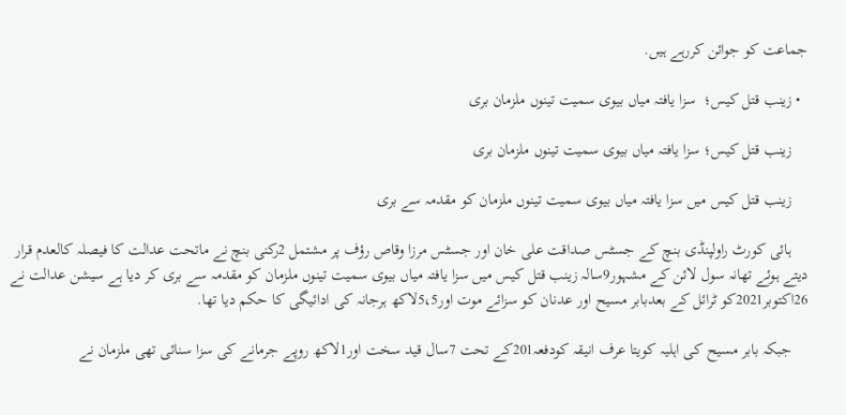جماعت کو جوائن کررہے ہیں.

  • زینب قتل کیس؛  سزا یافتہ میاں بیوی سمیت تینوں ملزمان بری

    زینب قتل کیس؛ سزا یافتہ میاں بیوی سمیت تینوں ملزمان بری

    زینب قتل کیس میں سزا یافتہ میاں بیوی سمیت تینوں ملزمان کو مقدمہ سے بری

    ہائی کورٹ راولپنڈی بنچ کے جسٹس صداقت علی خان اور جسٹس مرزا وقاص رؤف پر مشتمل 2رکنی بنچ نے ماتحت عدالت کا فیصلہ کالعدم قرار دیتے ہوئے تھانہ سول لائن کے مشہور9سالہ زینب قتل کیس میں سزا یافتہ میاں بیوی سمیت تینوں ملزمان کو مقدمہ سے بری کر دیا ہے سیشن عدالت نے 26اکتوبر2021کو ٹرائل کے بعدبابر مسیح اور عدنان کو سزائے موت اور5،5لاکھ ہرجانہ کی ادائیگی کا حکم دیا تھا.

    جبکہ بابر مسیح کی اہلیہ کویتا عرف انیقہ کودفعہ201کے تحت 7سال قید سخت اور1لاکھ روپے جرمانے کی سزا سنائی تھی ملزمان نے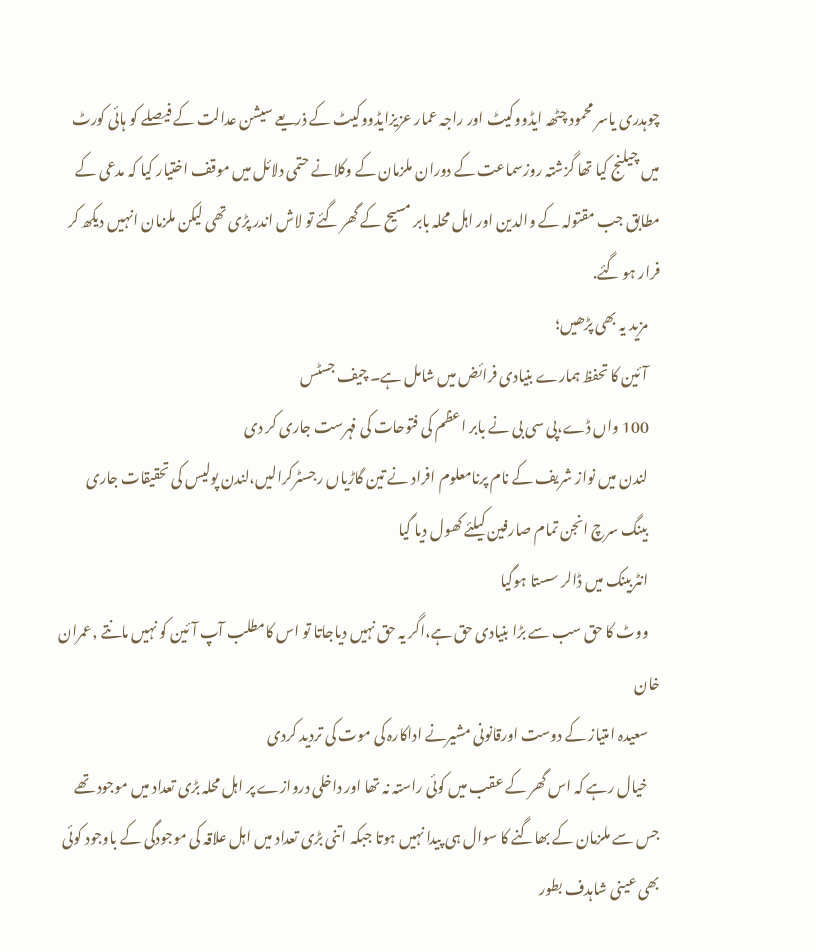چوہدری یاسر محمود چٹھہ ایڈووکیٹ اور راجہ عمار عزیزایڈووکیٹ کے ذریعے سیشن عدالت کے فیصلے کو ہائی کورٹ میں چیلنج کیا تھا گزشتہ روزسماعت کے دوران ملزمان کے وکلانے حتمی دلائل میں موقف اختیار کیا کہ مدعی کے مطابق جب مقتولہ کے والدین اور اہل محلہ بابر مسیح کے گھر گئے تو لاش اندر پڑی تھی لیکن ملزمان انہیں دیکھ کر فرار ہو گئے.
    مزید یہ بھی پڑھیں؛
    آئین کا تحفظ ہمارے بنیادی فرائض میں شامل ہے۔ چیف جسٹس
    100 واں ڈے،پی سی بی نے بابر اعظم کی فتوحات کی فہرست جاری کر دی
    لندن میں نواز شریف کے نام پرنامعلوم افراد نے تین گاڑیاں رجسٹرکرالیں،لندن پولیس کی تحقیقات جاری
    بینگ سرچ انجن تمام صارفین کیلئے کھول دیا گیا
    انٹربینک میں ڈالر سستا ہوگیا
    ووٹ کا حق سب سے بڑا بنیادی حق ہے،اگر یہ حق نہیں دیاجاتا تو اس کامطلب آپ آئین کو نہیں مانتے ,عمران خان
    سعیدہ امتیاز کے دوست اورقانونی مشیرنے اداکارہ کی موت کی تردید کردی
    خیال رہے کہ اس گھر کے عقب میں کوئی راستہ نہ تھا اور داخلی دروازے پر اہل محلہ بڑی تعداد میں موجود تھے جس سے ملزمان کے بھاگنے کا سوال ہی پیدا نہیں ہوتا جبکہ اتنی بڑی تعداد میں اہل علاقہ کی موجودگی کے باوجود کوئی بھی عینی شاہدف بطور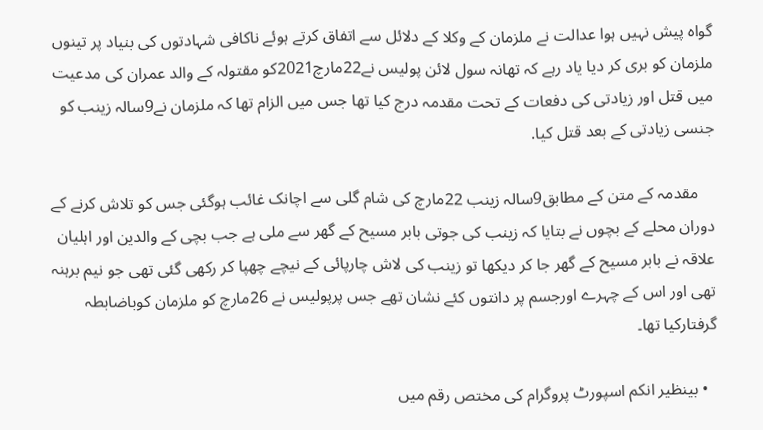گواہ پیش نہیں ہوا عدالت نے ملزمان کے وکلا کے دلائل سے اتفاق کرتے ہوئے ناکافی شہادتوں کی بنیاد پر تینوں ملزمان کو بری کر دیا یاد رہے کہ تھانہ سول لائن پولیس نے22مارچ2021کو مقتولہ کے والد عمران کی مدعیت میں قتل اور زیادتی کی دفعات کے تحت مقدمہ درج کیا تھا جس میں الزام تھا کہ ملزمان نے9سالہ زینب کو جنسی زیادتی کے بعد قتل کیا.

    مقدمہ کے متن کے مطابق9سالہ زینب 22مارچ کی شام گلی سے اچانک غائب ہوگئی جس کو تلاش کرنے کے دوران محلے کے بچوں نے بتایا کہ زینب کی جوتی بابر مسیح کے گھر سے ملی ہے جب بچی کے والدین اور اہلیان علاقہ نے بابر مسیح کے گھر جا کر دیکھا تو زینب کی لاش چارپائی کے نیچے چھپا کر رکھی گئی تھی جو نیم برہنہ تھی اور اس کے چہرے اورجسم پر دانتوں کئے نشان تھے جس پرپولیس نے 26مارچ کو ملزمان کوباضابطہ گرفتارکیا تھا۔

  • بینظیر انکم اسپورٹ پروگرام کی مختص رقم میں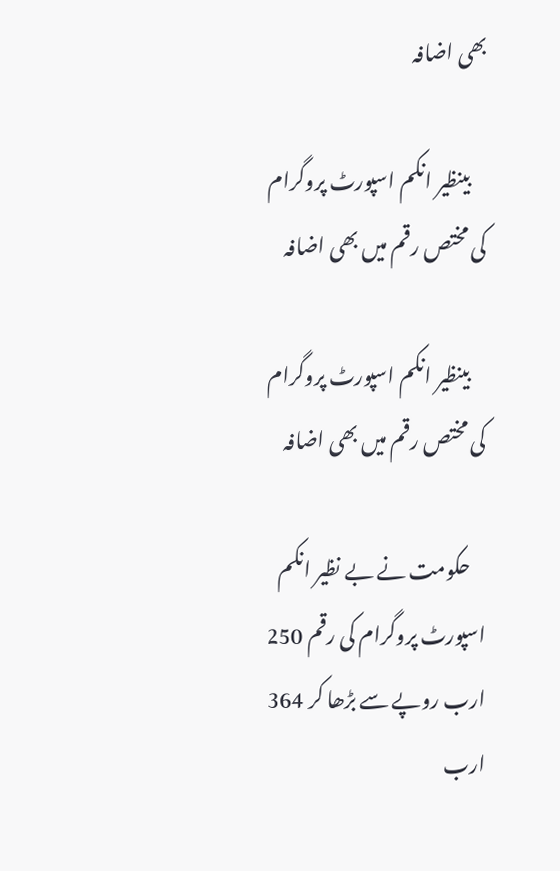بھی اضافہ

    بینظیر انکم اسپورٹ پروگرام کی مختص رقم میں بھی اضافہ

    بینظیر انکم اسپورٹ پروگرام کی مختص رقم میں بھی اضافہ

    حکومت نے بے نظیر انکم اسپورٹ پروگرام کی رقم 250 ارب روپے سے بڑھا کر 364 ارب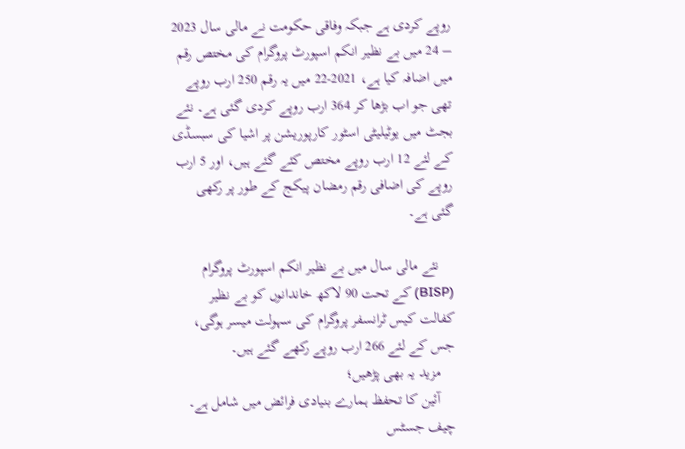روپے کردی ہے جبکہ وفاقی حکومت نے مالی سال 2023 – 24 میں بے نظیر انکم اسپورٹ پروگرام کی مختص رقم میں اضافہ کیا ہے، 2021-22 میں یہ رقم 250 ارب روپے تھی جو اب بڑھا کر 364 ارب روپے کردی گئی ہے۔ نئے بجٹ میں یوٹیلیٹی اسٹور کارپوریشن پر اشیا کی سبسڈی کے لئے 12 ارب روپے مختص کئے گئے ہیں، اور 5 ارب روپے کی اضافی رقم رمضان پیکج کے طور پر رکھی گئی ہے۔

    نئے مالی سال میں بے نظیر انکم اسپورٹ پروگرام (BISP) کے تحت 90 لاکھ خاندانوں کو بے نظیر کفالت کیس ٹرانسفر پروگرام کی سہولت میسر ہوگی، جس کے لئے 266 ارب روپے رکھے گئے ہیں۔
    مزید یہ بھی پڑھیں؛
    آئین کا تحفظ ہمارے بنیادی فرائض میں شامل ہے۔ چیف جسٹس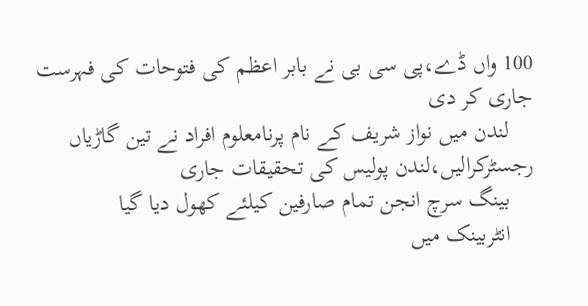100 واں ڈے،پی سی بی نے بابر اعظم کی فتوحات کی فہرست جاری کر دی
    لندن میں نواز شریف کے نام پرنامعلوم افراد نے تین گاڑیاں رجسٹرکرالیں،لندن پولیس کی تحقیقات جاری
    بینگ سرچ انجن تمام صارفین کیلئے کھول دیا گیا
    انٹربینک میں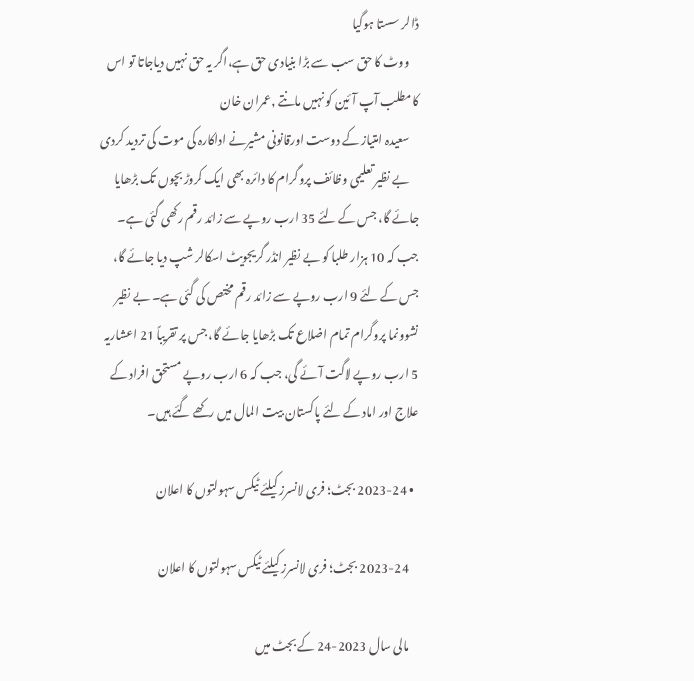ڈالر سستا ہوگیا
    ووٹ کا حق سب سے بڑا بنیادی حق ہے،اگر یہ حق نہیں دیاجاتا تو اس کامطلب آپ آئین کو نہیں مانتے ,عمران خان
    سعیدہ امتیاز کے دوست اورقانونی مشیرنے اداکارہ کی موت کی تردید کردی
    بے نظیر تعلیمی وظائف پروگرام کا دائرہ بھی ایک کروڑ بچوں تک بڑھایا جائے گا، جس کے لئے 35 ارب روپے سے زائد رقم رکھی گئی ہے۔ جب کہ 10 ہزار طلبا کو بے نظیر انڈر گریجویٹ اسکالر شپ دیا جائے گا، جس کے لئے 9 ارب روپے سے زائد رقم مختص کی گئی ہے۔ بے نظیر نشوونما پروگرام تمام اضلاع تک بڑھایا جائے گا، جس پر تقریباً 21 اعشاریہ 5 ارب روپے لاگت آئے گی، جب کہ 6 ارب روپے مستحق افراد کے علاج اور اماد کے لئے پاکستان بیت المال میں رکھے گئے ہیں۔

  • 2023-24 بجٹ؛ فری لانسرز کیلئے ٹیکس سہولتوں کا اعلان

    2023-24 بجٹ؛ فری لانسرز کیلئے ٹیکس سہولتوں کا اعلان

    مالی سال 2023-24 کے بجٹ میں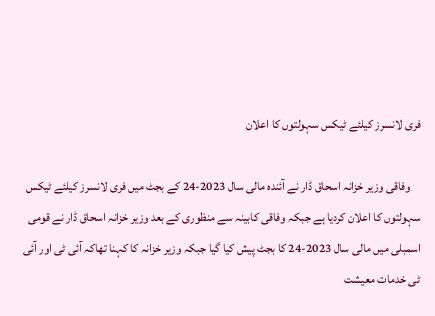فری لانسرز کیلئے ٹیکس سہولتوں کا اعلان

    وفاقی وزیر خزانہ اسحاق ڈار نے آئندہ مالی سال 2023-24 کے بجٹ میں فری لانسرز کیلئے ٹیکس سہولتوں کا اعلان کردیا ہے جبکہ وفاقی کابینہ سے منظوری کے بعد وزیر خزانہ اسحاق ڈار نے قومی اسمبلی میں مالی سال 2023-24 کا بجٹ پیش کیا گیا جبکہ وزیر خزانہ کا کہنا تھاکہ آئی ٹی اور آئی ٹی خدمات معیشت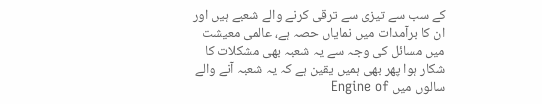کے سب سے تیزی سے ترقی کرنے والے شعبے ہیں اور ان کا برآمدات میں نمایاں حصہ ہے، عالمی معیشت میں مسائل کی وجہ سے یہ شعبہ بھی مشکلات کا شکار ہوا پھر بھی ہمیں یقین ہے کہ یہ شعبہ آنے والے سالوں میں Engine of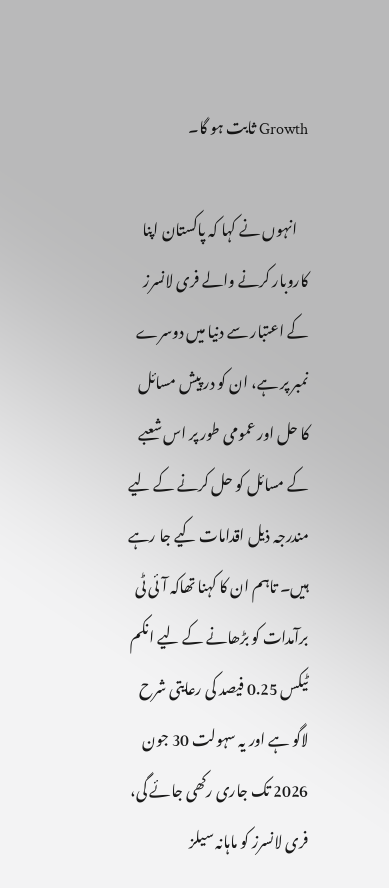Growth ثابت ہو گا۔

    انہوں نے کہا کہ پاکستان اپنا کاروبار کرنے والے فری لانسرز کے اعتبار سے دنیا میں دوسرے نمبر پر ہے، ان کو در پیش مسائل کا حل اور عمومی طور پر اس شعبے کے مسائل کو حل کرنے کے لیے مندرجہ ذیل اقدامات کیے جا رہے ہیں۔ تاہم ان کا کہنا تھاکہ آئی ٹی برآمدات کو بڑھانے کے لیے انکم ٹیکس 0.25 فیصد کی رعایتی شرح لاگو ہے اور یہ سہولت 30 جون 2026 تک جاری رکھی جائے گی، فری لانسرز کو ماہانہ سیلز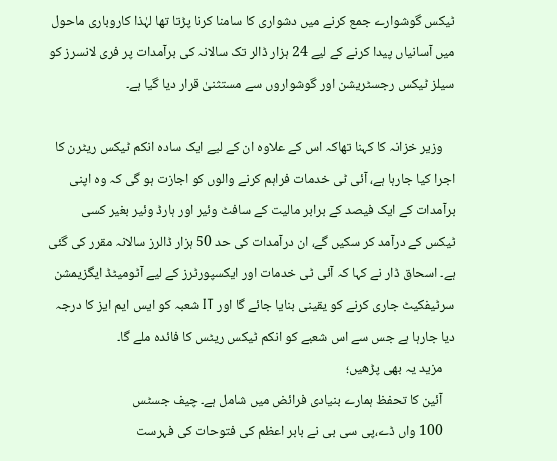ٹیکس گوشوارے جمع کرنے میں دشواری کا سامنا کرنا پڑتا تھا لہٰذا کاروباری ماحول میں آسانیاں پیدا کرنے کے لیے 24 ہزار ڈالر تک سالانہ کی برآمدات پر فری لانسرز کو سیلز ٹیکس رجسٹریشن اور گوشواروں سے مستثنیٰ قرار دیا گیا ہے۔

    وزیر خزانہ کا کہنا تھاکہ اس کے علاوہ ان کے لیے ایک سادہ انکم ٹیکس ریٹرن کا اجرا کیا جارہا ہے، آئی ٹی خدمات فراہم کرنے والوں کو اجازت ہو گی کہ وہ اپنی برآمدات کے ایک فیصد کے برابر مالیت کے سافٹ وئیر اور ہارڈ وئیر بغیر کسی ٹیکس کے درآمد کر سکیں گے، ان درآمدات کی حد 50 ہزار ڈالرز سالانہ مقرر کی گئی ہے۔ اسحاق ڈار نے کہا کہ آئی ٹی خدمات اور ایکسپورٹرز کے لیے آٹومیٹڈ ایگزیمشن سرٹیفکیٹ جاری کرنے کو یقینی بنایا جائے گا اور IT شعبہ کو ایس ایم ایز کا درجہ دیا جارہا ہے جس سے اس شعبے کو انکم ٹیکس ریٹس کا فائدہ ملے گا۔
    مزید یہ بھی پڑھیں؛
    آئین کا تحفظ ہمارے بنیادی فرائض میں شامل ہے۔ چیف جسٹس
    100 واں ڈے،پی سی بی نے بابر اعظم کی فتوحات کی فہرست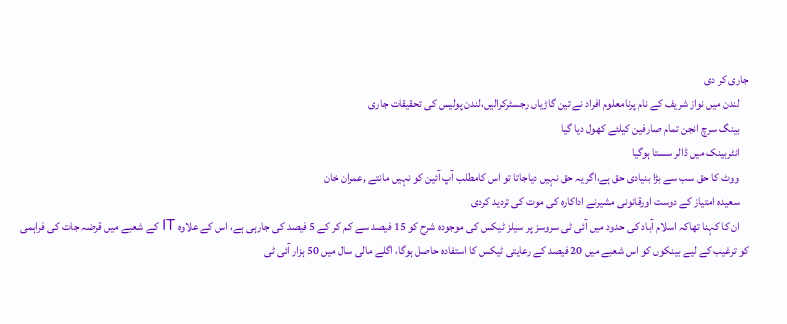جاری کر دی
    لندن میں نواز شریف کے نام پرنامعلوم افراد نے تین گاڑیاں رجسٹرکرالیں،لندن پولیس کی تحقیقات جاری
    بینگ سرچ انجن تمام صارفین کیلئے کھول دیا گیا
    انٹربینک میں ڈالر سستا ہوگیا
    ووٹ کا حق سب سے بڑا بنیادی حق ہے،اگر یہ حق نہیں دیاجاتا تو اس کامطلب آپ آئین کو نہیں مانتے ,عمران خان
    سعیدہ امتیاز کے دوست اورقانونی مشیرنے اداکارہ کی موت کی تردید کردی
    ان کا کہنا تھاکہ اسلام آباد کی حدود میں آئی ٹی سروسز پر سیلز ٹیکس کی موجودہ شرح کو 15 فیصد سے کم کر کے 5 فیصد کی جارہی ہے، اس کے علاوہ IT کے شعبے میں قرضہ جات کی فراہمی کو ترغیب کے لیے بینکوں کو اس شعبے میں 20 فیصد کے رعایتی ٹیکس کا استفادہ حاصل ہوگا، اگلے مالی سال میں 50 ہزار آئی ٹی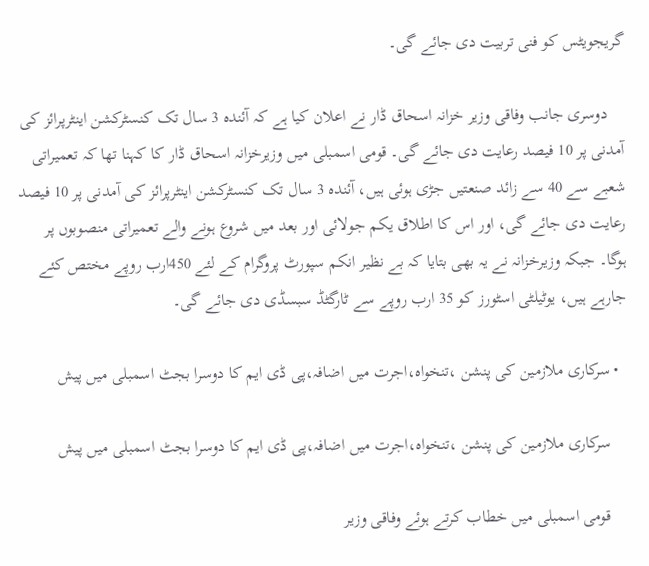گریجویٹس کو فنی تربیت دی جائے گی۔

    دوسری جانب وفاقی وزیر خزانہ اسحاق ڈار نے اعلان کیا ہے کہ آئندہ 3 سال تک کنسٹرکشن اینٹرپرائز کی آمدنی پر 10 فیصد رعایت دی جائے گی۔ قومی اسمبلی میں وزیرخزانہ اسحاق ڈار کا کہنا تھا کہ تعمیراتی شعبے سے 40 سے زائد صنعتیں جڑی ہوئی ہیں، آئندہ 3 سال تک کنسٹرکشن اینٹرپرائز کی آمدنی پر 10 فیصد رعایت دی جائے گی، اور اس کا اطلاق یکم جولائی اور بعد میں شروع ہونے والے تعمیراتی منصوبوں پر ہوگا۔ جبکہ وزیرخزانہ نے یہ بھی بتایا کہ بے نظیر انکم سپورٹ پروگرام کے لئے 450ارب روپے مختص کئے جارہے ہیں، یوٹیلٹی اسٹورز کو 35 ارب روپے سے ٹارگٹڈ سبسڈی دی جائے گی۔

  • سرکاری ملازمین کی پنشن ،تنخواہ،اجرت میں اضافہ،پی ڈی ایم کا دوسرا بجٹ اسمبلی میں پیش

    سرکاری ملازمین کی پنشن ،تنخواہ،اجرت میں اضافہ،پی ڈی ایم کا دوسرا بجٹ اسمبلی میں پیش

    قومی اسمبلی میں خطاب کرتے ہوئے وفاقی وزیر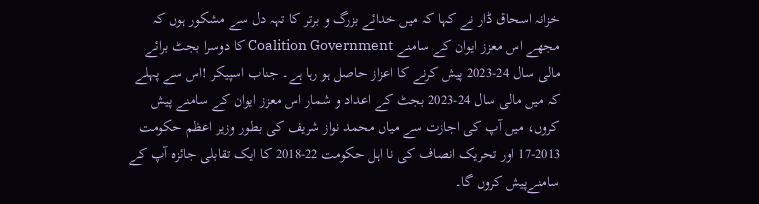خزانہ اسحاق ڈار نے کہا کہ میں خدائے بزرگ و برتر کا تہہ دل سے مشکور ہوں کہ مجھے اس معزز ایوان کے سامنے Coalition Government کا دوسرا بجٹ برائے مالی سال 24-2023 پیش کرنے کا اعزاز حاصل ہو رہا ہے۔ جناب اسپیکر !اس سے پہلے کہ میں مالی سال 24-2023 بجٹ کے اعداد و شمار اس معزز ایوان کے سامنے پیش کروں، میں آپ کی اجازت سے میاں محمد نواز شریف کی بطور وزیر اعظم حکومت 2013-17 اور تحریک انصاف کی نا اہل حکومت 22-2018 کا ایک تقابلی جائزہ آپ کے سامنےپیش کروں گا۔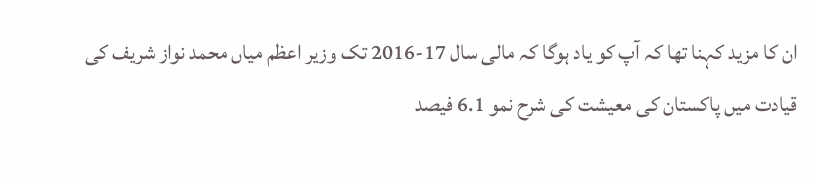ان کا مزید کہنا تھا کہ آپ کو یاد ہوگا کہ مالی سال 17-2016 تک وزیر اعظم میاں محمد نواز شریف کی قیادت میں پاکستان کی معیشت کی شرح نمو 6.1 فیصد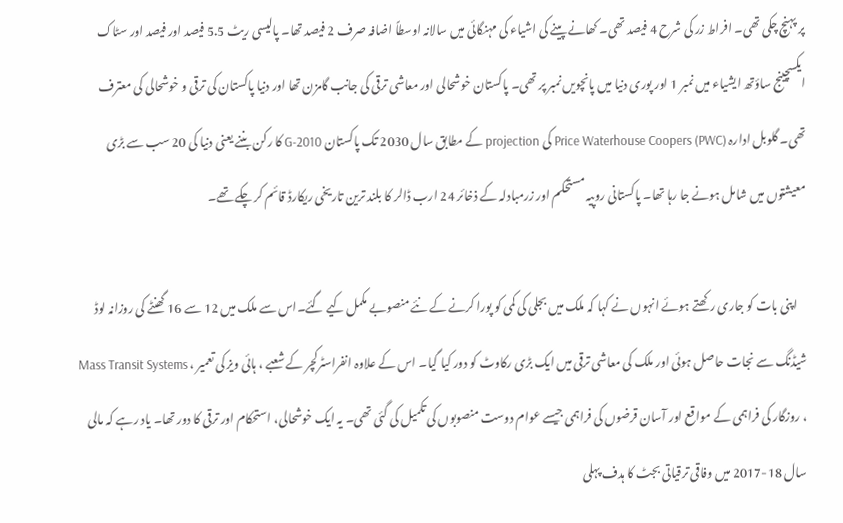پر پہنچ چکی تھی۔ افراط زر کی شرح 4 فیصد تھی۔ کھانے پینے کی اشیاء کی مہنگائی میں سالانہ اوسطاً اضافہ صرف 2 فیصد تھا۔ پالیسی ریٹ 5.5 فیصد اور فیصد اور سٹاک ایکسچینج ساؤتھ ایشیاء میں نمبر 1 اور پوری دنیا میں پانچویں نمبر پر تھی۔ پاکستان خوشحالی اور معاشی ترقی کی جانب گامزن تھا اور دنیا پاکستان کی ترقی و خوشحالی کی معترف تھی۔ گلوبل ادارہ (Price Waterhouse Coopers (PWC کی projection کے مطابق سال 2030 تک پاکستان 2010-G کا رکن بننے یعنی دنیا کی 20 سب سے بڑی معیشتوں میں شامل ہونے جا رہا تھا۔ پاکستانی روپیہ مستحکم اور زرمبادلہ کے ذخائر 24 ارب ڈالر کا بلند ترین تاریخی ریکارڈ قائم کر چکے تھے۔

    اپنی بات کو جاری رکھتے ہوئے انہوں نے کہا کہ ملک میں بجلی کی کمی کو پورا کرنے کے نئے منصوبے مکمل کیے گئے۔اس سے ملک میں 12 سے 16 گھنٹے کی روزانہ لوڈ شیڈنگ سے نجات حاصل ہوئی اور ملک کی معاشی ترقی میں ایک بڑی رکاوٹ کو دور کیا گیا۔ اس کے علاوہ انفراسٹرکچر کے شعبے ، ہائی ویز کی تعمیر ، Mass Transit Systems ، روزگار کی فراہمی کے مواقع اور آسان قرضوں کی فراہمی جیسے عوام دوست منصوبوں کی تکمیل کی گئی تھی۔ یہ ایک خوشحالی، استحکام اور ترقی کا دور تھا۔ یاد رہے کہ مالی سال 18-2017 میں وفاقی ترقیاتی بجٹ کا ہدف پہلی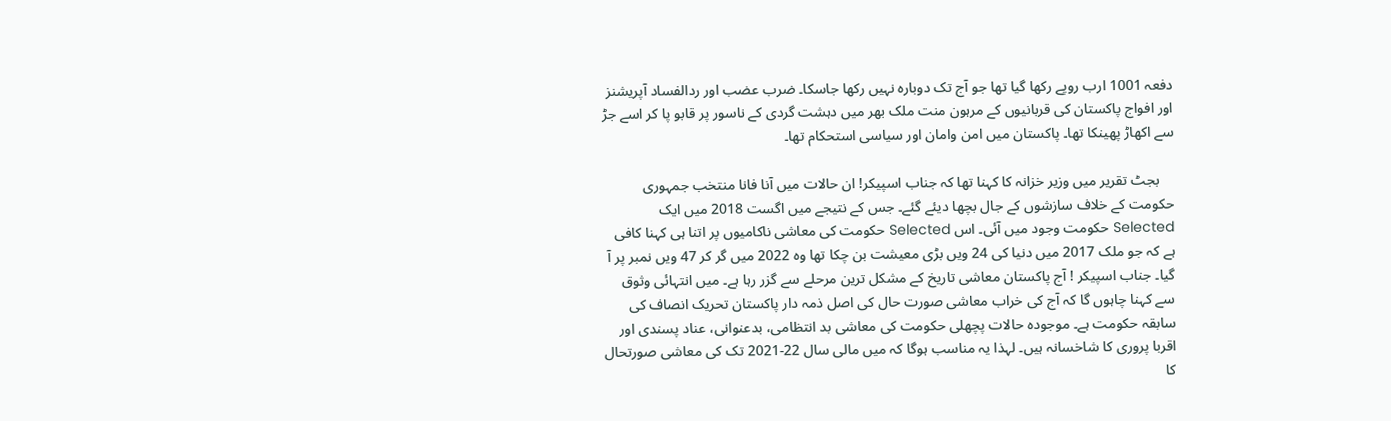دفعہ 1001 ارب روپے رکھا گیا تھا جو آج تک دوبارہ نہیں رکھا جاسکا۔ ضرب عضب اور ردالفساد آپریشنز اور افواج پاکستان کی قربانیوں کے مرہون منت ملک بھر میں دہشت گردی کے ناسور پر قابو پا کر اسے جڑ سے اکھاڑ پھینکا تھا۔ پاکستان میں امن وامان اور سیاسی استحکام تھا۔

    بجٹ تقریر میں وزیر خزانہ کا کہنا تھا کہ جناب اسپیکر! ان حالات میں آنا فانا منتخب جمہوری حکومت کے خلاف سازشوں کے جال بچھا دیئے گئے۔ جس کے نتیجے میں اگست 2018 میں ایک Selected حکومت وجود میں آئی۔ اس Selected حکومت کی معاشی ناکامیوں پر اتنا ہی کہنا کافی ہے کہ جو ملک 2017 میں دنیا کی 24 ویں بڑی معیشت بن چکا تھا وہ 2022 میں گر کر 47 ویں نمبر پر آ گیا۔ جناب اسپیکر ! آج پاکستان معاشی تاریخ کے مشکل ترین مرحلے سے گزر رہا ہے۔ میں انتہائی وثوق سے کہنا چاہوں گا کہ آج کی خراب معاشی صورت حال کی اصل ذمہ دار پاکستان تحریک انصاف کی سابقہ حکومت ہے۔ موجودہ حالات پچھلی حکومت کی معاشی بد انتظامی، بدعنوانی، عناد پسندی اور اقربا پروری کا شاخسانہ ہیں۔ لہذا یہ مناسب ہوگا کہ میں مالی سال 22-2021 تک کی معاشی صورتحال کا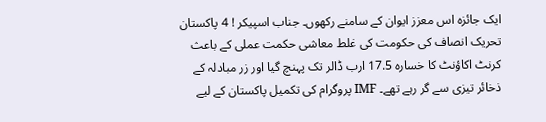ایک جائزہ اس معزز ایوان کے سامنے رکھوں۔ جناب اسپیکر ! 4 پاکستان تحریک انصاف کی حکومت کی غلط معاشی حکمت عملی کے باعث کرنٹ اکاؤنٹ کا خسارہ 17.5 ارب ڈالر تک پہنچ گیا اور زر مبادلہ کے ذخائر تیزی سے گر رہے تھے۔ IMF پروگرام کی تکمیل پاکستان کے لیے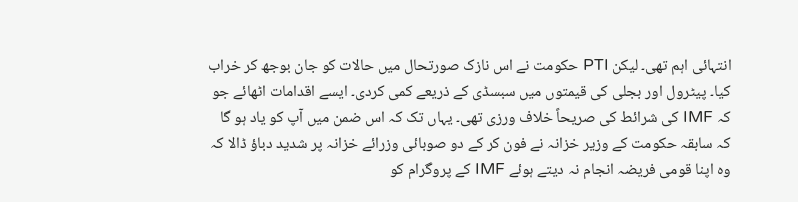انتہائی اہم تھی۔ لیکن PTI حکومت نے اس نازک صورتحال میں حالات کو جان بوجھ کر خراب کیا۔ پیٹرول اور بجلی کی قیمتوں میں سبسڈی کے ذریعے کمی کردی۔ ایسے اقدامات اٹھائے جو کہ IMF کی شرائط کی صریحاً خلاف ورزی تھی۔ یہاں تک کہ اس ضمن میں آپ کو یاد ہو گا کہ سابقہ حکومت کے وزیر خزانہ نے فون کر کے دو صوبائی وزرائے خزانہ پر شدید دباؤ ڈالا کہ وہ اپنا قومی فریضہ انجام نہ دیتے ہوئے IMF کے پروگرام کو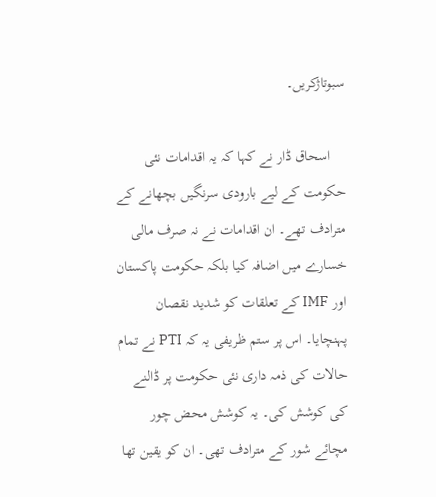سبوتاژکریں۔

    اسحاق ڈار نے کہا کہ یہ اقدامات نئی حکومت کے لیے بارودی سرنگیں بچھانے کے مترادف تھے۔ ان اقدامات نے نہ صرف مالی خسارے میں اضافہ کیا بلکہ حکومت پاکستان اور IMF کے تعلقات کو شدید نقصان پہنچایا۔ اس پر ستم ظریفی یہ کہ PTI نے تمام حالات کی ذمہ داری نئی حکومت پر ڈالنے کی کوشش کی۔ یہ کوشش محض چور مچائے شور کے مترادف تھی۔ ان کو یقین تھا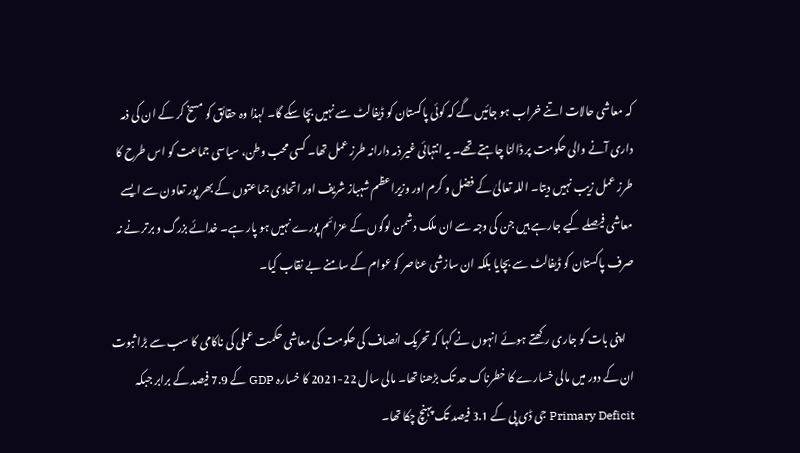کہ معاشی حالات اتنے خراب ہو جائیں گے کہ کوئی پاکستان کو ڈیفالٹ سے نہیں بچا سکے گا۔ لہذا وہ حقائق کو مسخ کر کے ان کی ذمہ داری آنے والی حکومت پر ڈالنا چاہتے تھے۔ یہ انتہائی غیر ذمہ دارانہ طرز عمل تھا۔ کسی محب وطن، سیاسی جماعت کو اس طرح کا طرز عمل زیب نہیں دیتا۔ اللہ تعالیٰ کے فضل و کرم اور وزیراعظم شہباز شریف اور اتحادی جماعتوں کے بھر پور تعاون سے ایسے معاشی فیصلے کیے جارہے ہیں جن کی وجہ سے ان ملک دشمن لوگوں کے عزائم پورے نہیں ہو پار ہے۔ خدائے بزرگ و برتر نے نہ صرف پاکستان کو ڈیفالٹ سے بچایا بلکہ ان سازشی عناصر کو عوام کے سامنے بے نقاب کیا۔

    اپنی بات کو جاری رکھتے ہوئے انہوں نے کہا کہ تحریک انصاف کی حکومت کی معاشی حکمت عملی کی ناکامی کا سب سے بڑا ثبوت ان کے دور میں مالی خسارے کا خطرناک حد تک بڑھنا تھا۔ مالی سال 22-2021 کا خسارہ GDP کے 7.9 فیصد کے برابر جبکہ Primary Deficit جی ڈی پی کے 3.1 فیصد تک پہنچ چکا تھا۔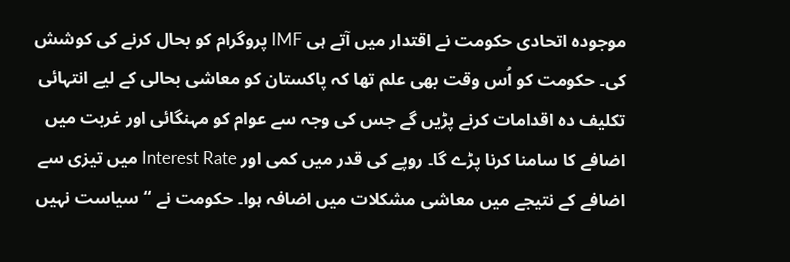موجودہ اتحادی حکومت نے اقتدار میں آتے ہی IMF پروگرام کو بحال کرنے کی کوشش کی۔ حکومت کو اُس وقت بھی علم تھا کہ پاکستان کو معاشی بحالی کے لیے انتہائی تکلیف دہ اقدامات کرنے پڑیں گے جس کی وجہ سے عوام کو مہنگائی اور غربت میں اضافے کا سامنا کرنا پڑے گا۔ روپے کی قدر میں کمی اور Interest Rate میں تیزی سے اضافے کے نتیجے میں معاشی مشکلات میں اضافہ ہوا۔ حکومت نے “سیاست نہیں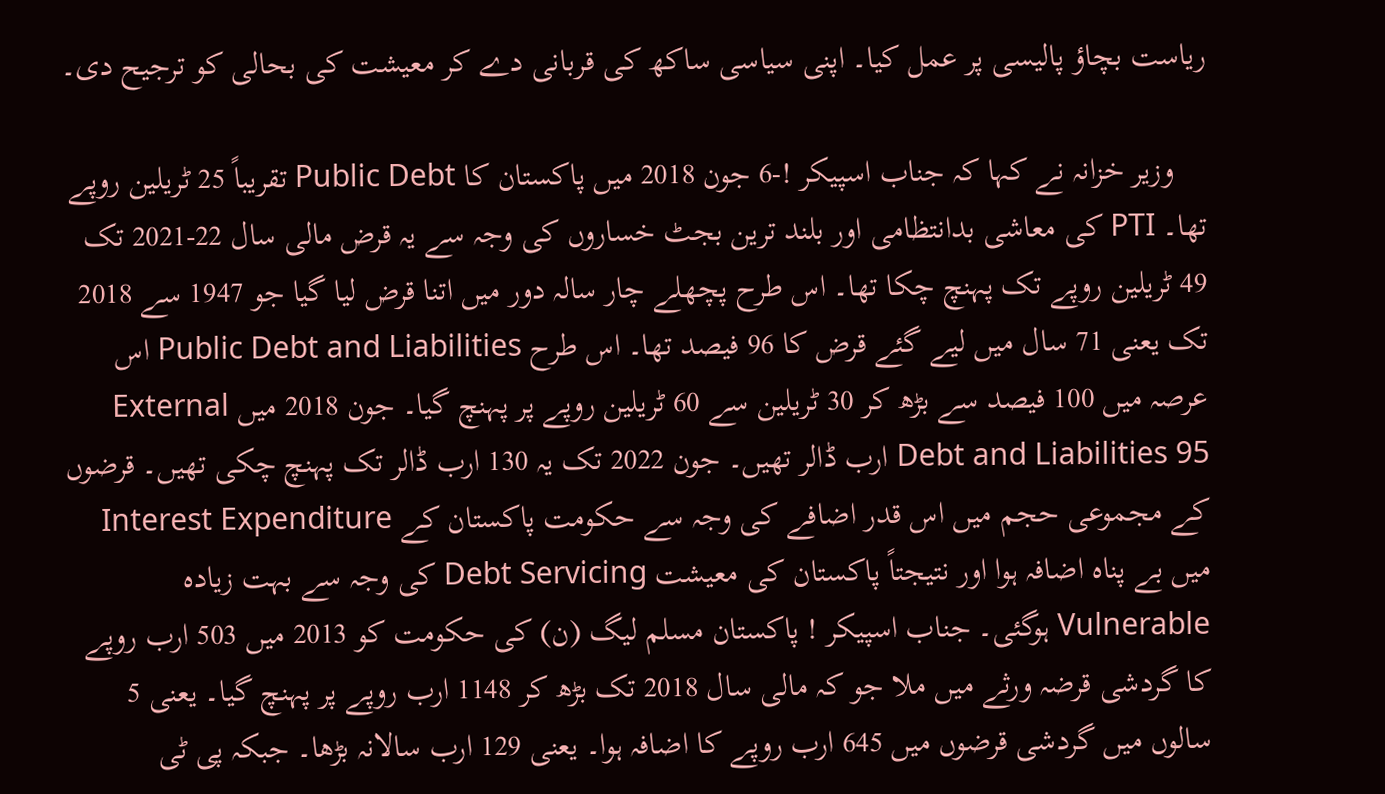ریاست بچاؤ پالیسی پر عمل کیا۔ اپنی سیاسی ساکھ کی قربانی دے کر معیشت کی بحالی کو ترجیح دی۔

    وزیر خزانہ نے کہا کہ جناب اسپیکر !-6 جون 2018 میں پاکستان کا Public Debt تقریباً 25 ٹریلین روپے تھا۔ PTI کی معاشی بدانتظامی اور بلند ترین بجٹ خساروں کی وجہ سے یہ قرض مالی سال 22-2021 تک 49 ٹریلین روپے تک پہنچ چکا تھا۔ اس طرح پچھلے چار سالہ دور میں اتنا قرض لیا گیا جو 1947 سے 2018 تک یعنی 71 سال میں لیے گئے قرض کا 96 فیصد تھا۔ اس طرح Public Debt and Liabilities اس عرصہ میں 100 فیصد سے بڑھ کر 30 ٹریلین سے 60 ٹریلین روپے پر پہنچ گیا۔ جون 2018 میں External Debt and Liabilities 95 ارب ڈالر تھیں۔ جون 2022 تک یہ 130 ارب ڈالر تک پہنچ چکی تھیں۔ قرضوں کے مجموعی حجم میں اس قدر اضافے کی وجہ سے حکومت پاکستان کے Interest Expenditure میں بے پناہ اضافہ ہوا اور نتیجتاً پاکستان کی معیشت Debt Servicing کی وجہ سے بہت زیادہ Vulnerable ہوگئی۔ جناب اسپیکر ! پاکستان مسلم لیگ (ن) کی حکومت کو 2013 میں 503 ارب روپے کا گردشی قرضہ ورثے میں ملا جو کہ مالی سال 2018 تک بڑھ کر 1148 ارب روپے پر پہنچ گیا۔ یعنی 5 سالوں میں گردشی قرضوں میں 645 ارب روپے کا اضافہ ہوا۔ یعنی 129 ارب سالانہ بڑھا۔ جبکہ پی ٹی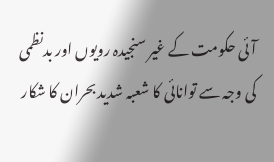آئی حکومت کے غیر سنجیدہ رویوں اور بدنظمی کی وجہ سے توانائی کا شعبہ شدید بحران کا شکار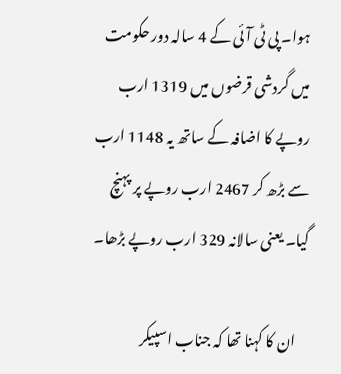ہوا۔ پی ٹی آئی کے 4 سالہ دور حکومت میں گردشی قرضوں میں 1319 ارب روپے کا اضافہ کے ساتھ یہ 1148 ارب سے بڑھ کر 2467 ارب روپے پر پہنچ گیا۔ یعنی سالانہ 329 ارب روپے بڑھا۔

    ان کا کہنا تھا کہ جناب اسپیکر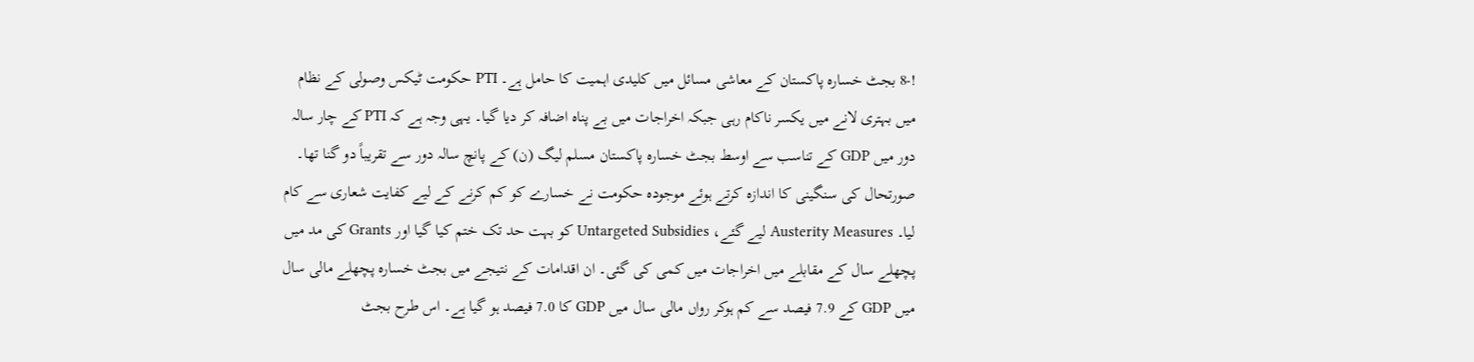!-8 بجٹ خسارہ پاکستان کے معاشی مسائل میں کلیدی اہمیت کا حامل ہے۔ PTI حکومت ٹیکس وصولی کے نظام میں بہتری لانے میں یکسر ناکام رہی جبکہ اخراجات میں بے پناہ اضافہ کر دیا گیا۔ یہی وجہ ہے کہ PTI کے چار سالہ دور میں GDP کے تناسب سے اوسط بجٹ خسارہ پاکستان مسلم لیگ (ن) کے پانچ سالہ دور سے تقریباً دو گنا تھا۔ صورتحال کی سنگینی کا اندازہ کرتے ہوئے موجودہ حکومت نے خسارے کو کم کرنے کے لیے کفایت شعاری سے کام لیا۔ Austerity Measures لیے گئے، Untargeted Subsidies کو بہت حد تک ختم کیا گیا اور Grants کی مد میں پچھلے سال کے مقابلے میں اخراجات میں کمی کی گئی۔ ان اقدامات کے نتیجے میں بجٹ خسارہ پچھلے مالی سال میں GDP کے 7.9 فیصد سے کم ہوکر رواں مالی سال میں GDP کا 7.0 فیصد ہو گیا ہے۔ اس طرح بجٹ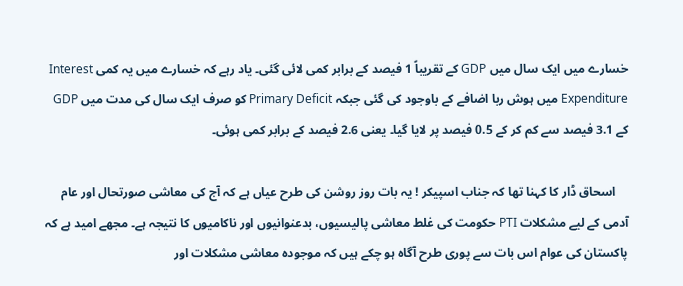خسارے میں ایک سال میں GDP کے تقریباً 1 فیصد کے برابر کمی لائی گئی۔ یاد رہے کہ خسارے میں یہ کمی Interest Expenditure میں ہوش ربا اضافے کے باوجود کی گئی جبکہ Primary Deficit کو صرف ایک سال کی مدت میں GDP کے 3.1 فیصد سے کم کر کے 0.5 فیصد پر لایا گیا۔ یعنی 2.6 فیصد کے برابر کمی ہوئی۔

    اسحاق ڈار کا کہنا تھا کہ جناب اسپیکر ! یہ بات روز روشن کی طرح عیاں ہے کہ آج کی معاشی صورتحال اور عام آدمی کے لیے مشکلات PTI حکومت کی غلط معاشی پالیسیوں، بدعنوانیوں اور ناکامیوں کا نتیجہ ہے۔ مجھے امید ہے کہ پاکستان کی عوام اس بات سے پوری طرح آگاہ ہو چکے ہیں کہ موجودہ معاشی مشکلات اور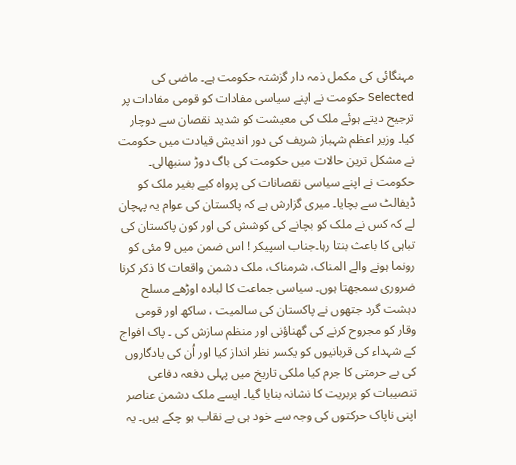مہنگائی کی مکمل ذمہ دار گزشتہ حکومت ہے۔ ماضی کی Selected حکومت نے اپنے سیاسی مفادات کو قومی مفادات پر ترجیح دیتے ہوئے ملک کی معیشت کو شدید نقصان سے دوچار کیا۔ وزیر اعظم شہباز شریف کی دور اندیش قیادت میں حکومت نے مشکل ترین حالات میں حکومت کی باگ دوڑ سنبھالی۔ حکومت نے اپنے سیاسی نقصانات کی پرواہ کیے بغیر ملک کو ڈیفالٹ سے بچایا۔ میری گزارش ہے کہ پاکستان کی عوام یہ پہچان لے کہ کس نے ملک کو بچانے کی کوشش کی اور کون پاکستان کی تباہی کا باعث بنتا رہا۔جناب اسپیکر ! اس ضمن میں 9 مئی کو رونما ہونے والے المناک، شرمناک، ملک دشمن واقعات کا ذکر کرنا ضروری سمجھتا ہوں۔ سیاسی جماعت کا لبادہ اوڑھے مسلح دہشت گرد جتھوں نے پاکستان کی سالمیت ، ساکھ اور قومی وقار کو مجروح کرنے کی گھناؤنی اور منظم سازش کی ۔ پاک افواج کے شہداء کی قربانیوں کو یکسر نظر انداز کیا اور اُن کی یادگاروں کی بے حرمتی کا جرم کیا ملکی تاریخ میں پہلی دفعہ دفاعی تنصیبات کو بربریت کا نشانہ بنایا گیا۔ ایسے ملک دشمن عناصر اپنی ناپاک حرکتوں کی وجہ سے خود ہی بے نقاب ہو چکے ہیں۔ یہ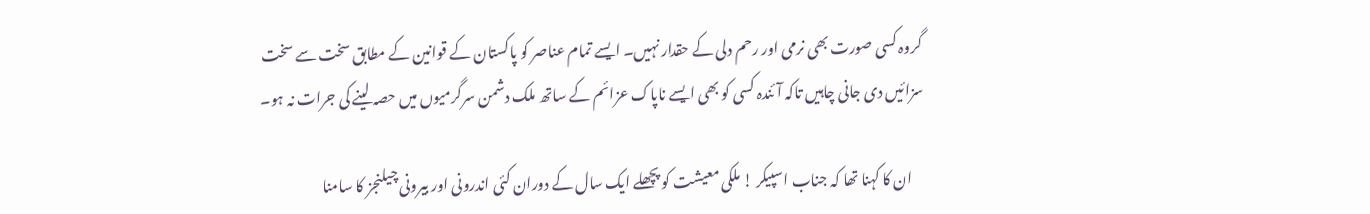گروہ کسی صورت بھی نرمی اور رحم دلی کے حقدار نہیں۔ ایسے تمام عناصر کو پاکستان کے قوانین کے مطابق سخت سے سخت سزائیں دی جانی چاہیں تاکہ آئندہ کسی کو بھی ایسے ناپاک عزائم کے ساتھ ملک دشمن سرگرمیوں میں حصہ لینے کی جرات نہ ہو۔

    ان کا کہنا تھا کہ جناب اسپیکر ! ملکی معیشت کو پچھلے ایک سال کے دوران کئی اندرونی اور بیرونی چیلنجز کا سامنا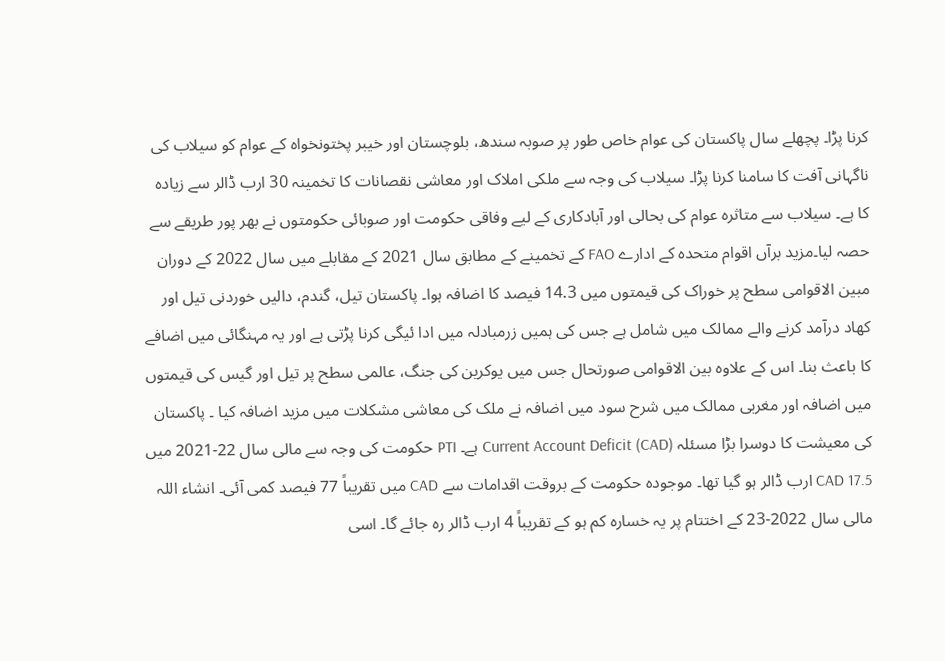کرنا پڑا۔ پچھلے سال پاکستان کی عوام خاص طور پر صوبہ سندھ، بلوچستان اور خیبر پختونخواہ کے عوام کو سیلاب کی ناگہانی آفت کا سامنا کرنا پڑا۔ سیلاب کی وجہ سے ملکی املاک اور معاشی نقصانات کا تخمینہ 30 ارب ڈالر سے زیادہ کا ہے۔ سیلاب سے متاثرہ عوام کی بحالی اور آبادکاری کے لیے وفاقی حکومت اور صوبائی حکومتوں نے بھر پور طریقے سے حصہ لیا۔مزید برآں اقوام متحدہ کے ادارے FAO کے تخمینے کے مطابق سال 2021 کے مقابلے میں سال 2022 کے دوران مبین الاقوامی سطح پر خوراک کی قیمتوں میں 14.3 فیصد کا اضافہ ہوا۔ پاکستان تیل، گندم، دالیں خوردنی تیل اور کھاد درآمد کرنے والے ممالک میں شامل ہے جس کی ہمیں زرمبادلہ میں ادا ئیگی کرنا پڑتی ہے اور یہ مہنگائی میں اضافے کا باعث بنا۔ اس کے علاوہ بین الاقوامی صورتحال جس میں یوکرین کی جنگ، عالمی سطح پر تیل اور گیس کی قیمتوں میں اضافہ اور مغربی ممالک میں شرح سود میں اضافہ نے ملک کی معاشی مشکلات میں مزید اضافہ کیا ۔ پاکستان کی معیشت کا دوسرا بڑا مسئلہ (Current Account Deficit (CAD ہے۔ PTI حکومت کی وجہ سے مالی سال 22-2021 میں CAD 17.5 ارب ڈالر ہو گیا تھا۔ موجودہ حکومت کے بروقت اقدامات سے CAD میں تقریباً 77 فیصد کمی آئی۔ انشاء اللہ مالی سال 2022-23 کے اختتام پر یہ خسارہ کم ہو کے تقریباً 4 ارب ڈالر رہ جائے گا۔ اسی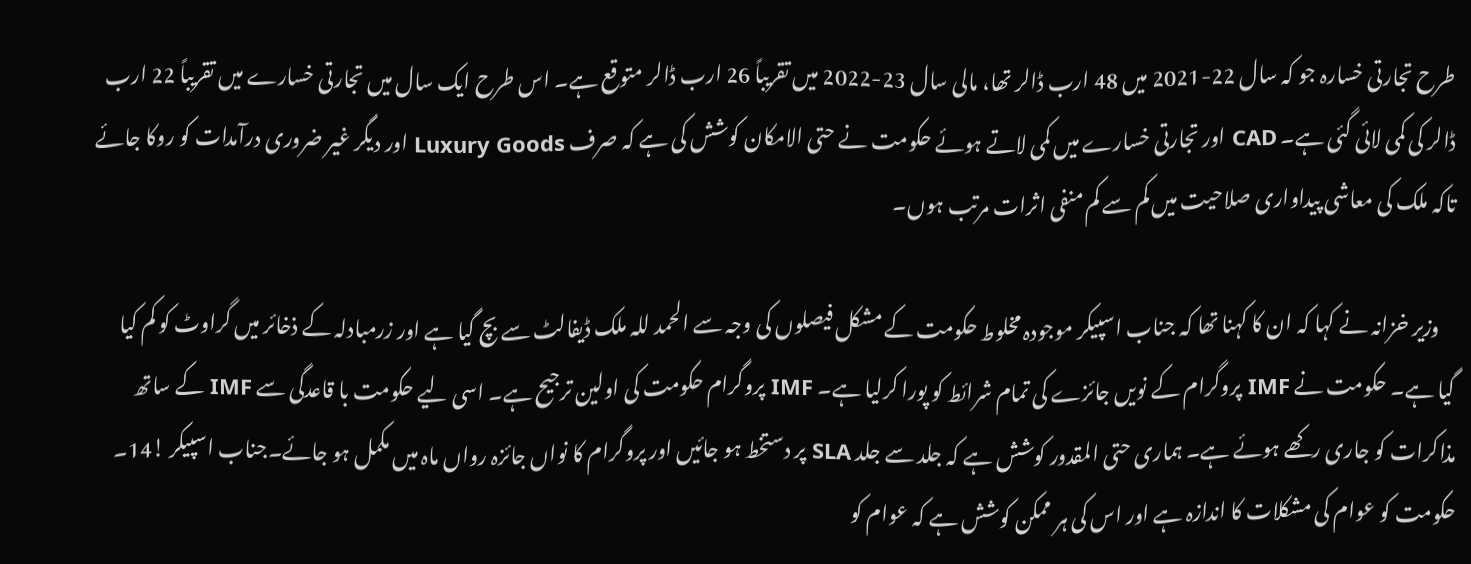طرح تجارتی خسارہ جو کہ سال 22-2021 میں 48 ارب ڈالر تھا، مالی سال 23-2022 میں تقریباً 26 ارب ڈالر متوقع ہے۔ اس طرح ایک سال میں تجارتی خسارے میں تقریباً 22 ارب ڈالر کی کمی لائی گئی ہے۔ CAD اور تجارتی خسارے میں کمی لاتے ہوئے حکومت نے حتی الامکان کوشش کی ہے کہ صرف Luxury Goods اور دیگر غیر ضروری درآمدات کو روکا جائے تاکہ ملک کی معاشی پیداواری صلاحیت میں کم سے کم منفی اثرات مرتب ہوں۔

    وزیر خزانہ نے کہا کہ ان کا کہنا تھا کہ جناب اسپیکر موجودہ مخلوط حکومت کے مشکل فیصلوں کی وجہ سے الحمد للہ ملک ڈیفالٹ سے بچ گیا ہے اور زرمبادلہ کے ذخائر میں گراوٹ کو کم کیا گیا ہے۔ حکومت نے IMF پروگرام کے نویں جائزے کی تمام شرائط کو پورا کرلیا ہے۔ IMF پروگرام حکومت کی اولین ترجیح ہے۔ اسی لیے حکومت با قاعدگی سے IMF کے ساتھ مذاکرات کو جاری رکھے ہوئے ہے۔ ہماری حتی المقدور کوشش ہے کہ جلد سے جلد SLA پر دستخط ہو جائیں اور پروگرام کا نواں جائزہ رواں ماہ میں مکمل ہو جائے۔جناب اسپیکر !14۔ حکومت کو عوام کی مشکلات کا اندازہ ہے اور اس کی ہر ممکن کوشش ہے کہ عوام کو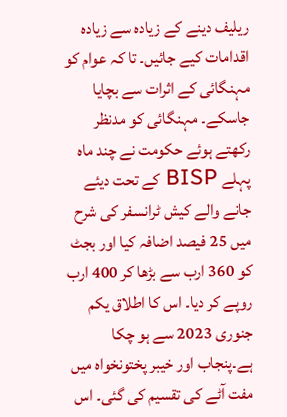ریلیف دینے کے زیادہ سے زیادہ اقدامات کیے جائیں۔ تا کہ عوام کو مہنگائی کے اثرات سے بچایا جاسکے۔ مہنگائی کو مدنظر رکھتے ہوئے حکومت نے چند ماہ پہلے BISP کے تحت دیئے جانے والے کیش ٹرانسفر کی شرح میں 25 فیصد اضافہ کیا اور بجٹ کو 360 ارب سے بڑھا کر 400 ارب روپے کر دیا۔ اس کا اطلاق یکم جنوری 2023 سے ہو چکا ہے۔پنجاب اور خیبر پختونخواہ میں مفت آٹے کی تقسیم کی گئی۔ اس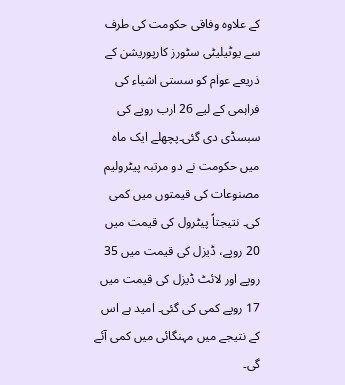کے علاوہ وفاقی حکومت کی طرف سے یوٹیلیٹی سٹورز کارپوریشن کے ذریعے عوام کو سستی اشیاء کی فراہمی کے لیے 26 ارب روپے کی سبسڈی دی گئی۔پچھلے ایک ماہ میں حکومت نے دو مرتبہ پیٹرولیم مصنوعات کی قیمتوں میں کمی کی۔ نتیجتاً پیٹرول کی قیمت میں 20 روپے، ڈیزل کی قیمت میں 35 روپے اور لائٹ ڈیزل کی قیمت میں 17 روپے کمی کی گئی۔ امید ہے اس کے نتیجے میں مہنگائی میں کمی آئے گی۔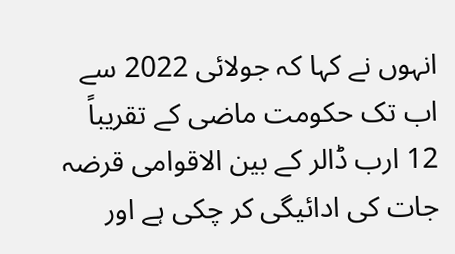انہوں نے کہا کہ جولائی 2022 سے اب تک حکومت ماضی کے تقریباً 12 ارب ڈالر کے بین الاقوامی قرضہ جات کی ادائیگی کر چکی ہے اور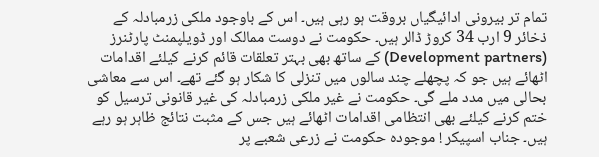تمام تر بیرونی ادائیگیاں بروقت ہو رہی ہیں۔ اس کے باوجود ملکی زرمبادلہ کے ذخائر 9 ارب 34 کروڑ ڈالر ہیں۔ حکومت نے دوست ممالک اور ڈویلپمنٹ پارٹنرز (Development partners) کے ساتھ بھی بہتر تعلقات قائم کرنے کیلئے اقدامات اٹھائے ہیں جو کہ پچھلے چند سالوں میں تنزلی کا شکار ہو گئے تھے۔ اس سے معاشی بحالی میں مدد ملے گی۔ حکومت نے غیر ملکی زرمبادلہ کی غیر قانونی ترسیل کو ختم کرنے کیلئے بھی انتظامی اقدامات اٹھائے ہیں جس کے مثبت نتائج ظاہر ہو رہے ہیں۔ جناب اسپیکر ! موجودہ حکومت نے زرعی شعبے پر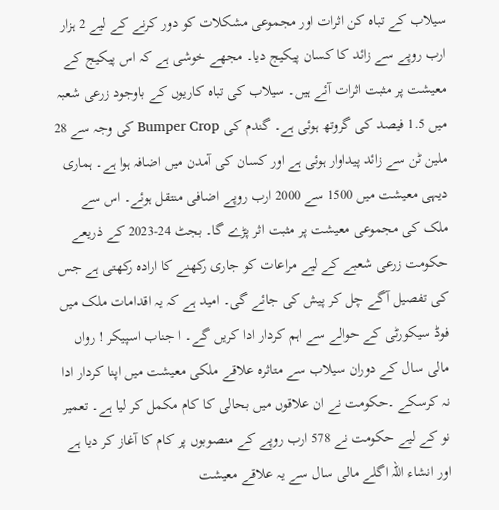سیلاب کے تباہ کن اثرات اور مجموعی مشکلات کو دور کرنے کے لیے 2 ہزار ارب روپے سے زائد کا کسان پیکیج دیا۔ مجھے خوشی ہے کہ اس پیکیج کے معیشت پر مثبت اثرات آئے ہیں۔ سیلاب کی تباہ کاریوں کے باوجود زرعی شعبہ میں 1.5 فیصد کی گروتھ ہوئی ہے۔ گندم کی Bumper Crop کی وجہ سے 28 ملین ٹن سے زائد پیداوار ہوئی ہے اور کسان کی آمدن میں اضافہ ہوا ہے۔ ہماری دیہی معیشت میں 1500 سے 2000 ارب روپے اضافی منتقل ہوئے۔ اس سے ملک کی مجموعی معیشت پر مثبت اثر پڑے گا۔ بجٹ 24-2023 کے ذریعے حکومت زرعی شعبے کے لیے مراعات کو جاری رکھنے کا ارادہ رکھتی ہے جس کی تفصیل آگے چل کر پیش کی جائے گی۔ امید ہے کہ یہ اقدامات ملک میں فوڈ سیکورٹی کے حوالے سے اہم کردار ادا کریں گے۔ ا جناب اسپیکر ! رواں مالی سال کے دوران سیلاب سے متاثرہ علاقے ملکی معیشت میں اپنا کردار ادا نہ کرسکے ۔حکومت نے ان علاقوں میں بحالی کا کام مکمل کر لیا ہے۔ تعمیر نو کے لیے حکومت نے 578 ارب روپے کے منصوبوں پر کام کا آغاز کر دیا ہے اور انشاء اللہ اگلے مالی سال سے یہ علاقے معیشت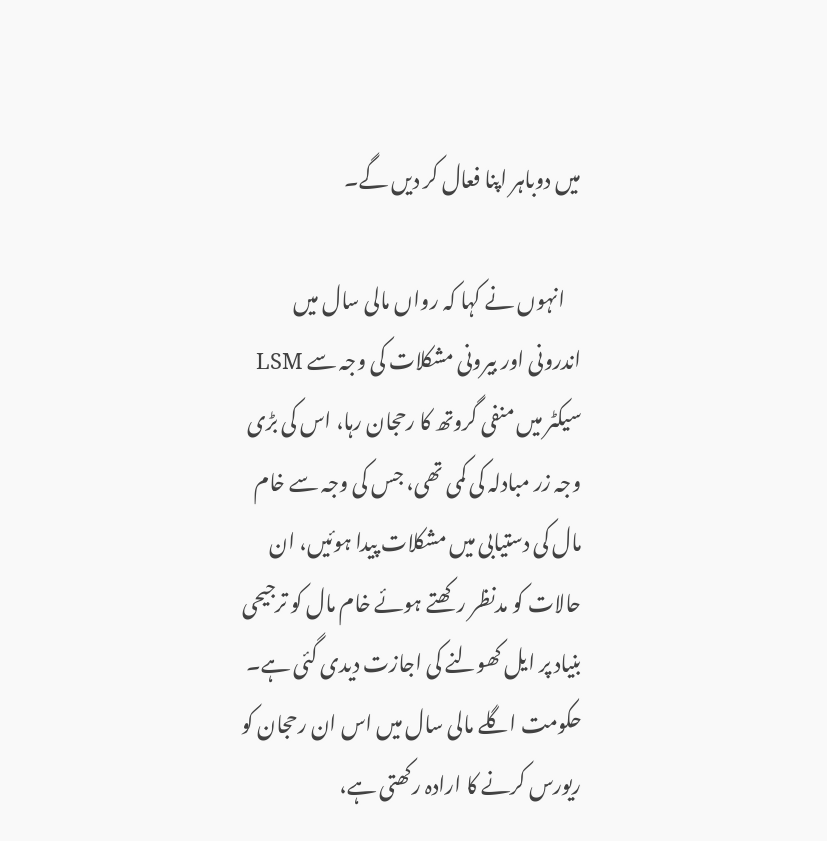میں دوباہر اپنا فعال کر دیں گے۔

    انہوں نے کہا کہ رواں مالی سال میں اندرونی اور بیرونی مشکلات کی وجہ سے LSM سیکٹر میں منفی گروتھ کا رحجان رہا، اس کی بڑی وجہ زر مبادلہ کی کمی تھی، جس کی وجہ سے خام مال کی دستیابی میں مشکلات پیدا ہوئیں، ان حالات کو مدنظر رکھتے ہوئے خام مال کو ترجیحی بنیاد پر ایل کھولنے کی اجازت دیدی گئی ہے۔ حکومت اگلے مالی سال میں اس ان رحجان کو ریورس کرنے کا ارادہ رکھتی ہے،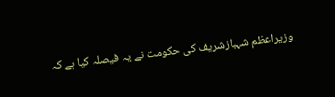وزیراعظم شہبازشریف کی حکومت نے یہ فیصلہ کیا ہے کہ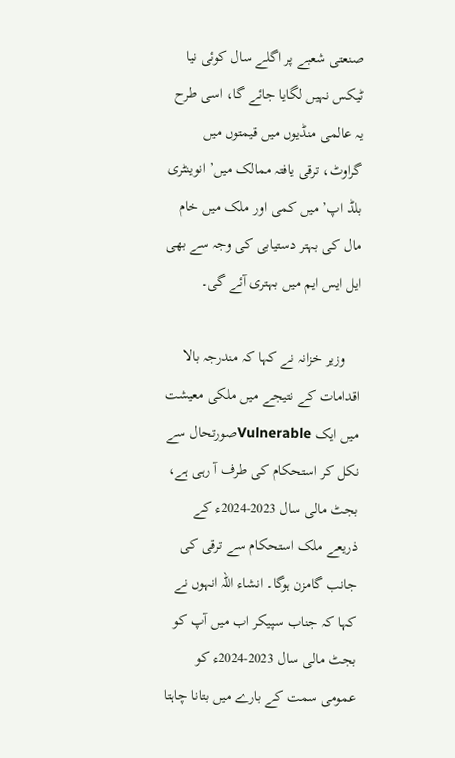صنعتی شعبے پر اگلے سال کوئی نیا ٹیکس نہیں لگایا جائے گا، اسی طرح یہ عالمی منڈیوں میں قیمتوں میں گراوٹ، ترقی یافتہ ممالک میں’ انوینٹری بلڈ اپ’ میں کمی اور ملک میں خام مال کی بہتر دستیابی کی وجہ سے بھی ایل ایس ایم میں بہتری آئے گی۔

    وزیر خزانہ نے کہا کہ مندرجہ بالا اقدامات کے نتیجے میں ملکی معیشت میں ایک Vulnerableصورتحال سے نکل کر استحکام کی طرف آ رہی ہے، بجٹ مالی سال 2023-2024ء کے ذریعے ملک استحکام سے ترقی کی جانب گامزن ہوگا۔ انشاء اللہ انہوں نے کہا کہ جناب سپیکر اب میں آپ کو بجٹ مالی سال 2023-2024ء کو عمومی سمت کے بارے میں بتانا چاہتا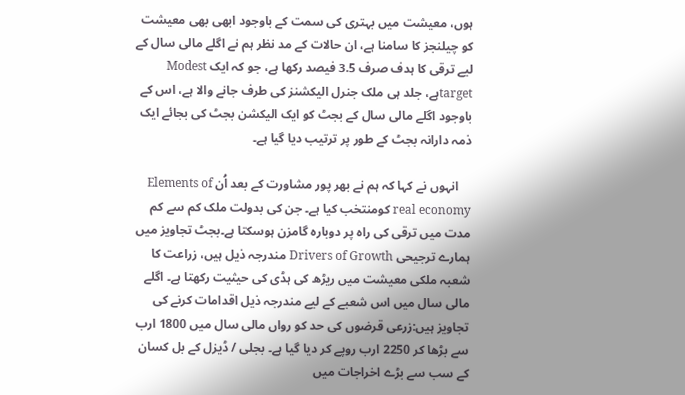ہوں، معیشت میں بہتری کی سمت کے باوجود ابھی بھی معیشت کو چیلنجز کا سامنا ہے، ان حالات کے مد نظر ہم نے اگلے مالی سال کے لیے ترقی کا ہدف صرف 3.5 فیصد رکھا ہے، جو کہ ایک Modest targetہے، جلد ہی ملک جنرل الیکشنز کی طرف جانے والا ہے، اس کے باوجود اگلے مالی سال کے بجٹ کو ایک الیکشن بجٹ کی بجائے ایک ذمہ دارانہ بجٹ کے طور پر ترتیب دیا گیا ہے۔

    انہوں نے کہا کہ ہم نے بھر پور مشاورت کے بعد اُن Elements of real economy کومنتخب کیا ہے۔ جن کی بدولت ملک کم سے کم مدت میں ترقی کی راہ پر دوبارہ گامزن ہوسکتا ہے۔بجٹ تجاویز میں ہمارے ترجیحی Drivers of Growth مندرجہ ذیل ہیں، زراعت کا شعبہ ملکی معیشت میں ریڑھ کی ہڈی کی حیثیت رکھتا ہے۔ اگلے مالی سال میں اس شعبے کے لیے مندرجہ ذیل اقدامات کرنے کی تجاویز ہیں:زرعی قرضوں کی حد کو رواں مالی سال میں 1800 ارب سے بڑھا کر 2250 ارب روپے کر دیا گیا ہے۔ بجلی / ڈیزل کے بل کسان کے سب سے بڑے اخراجات میں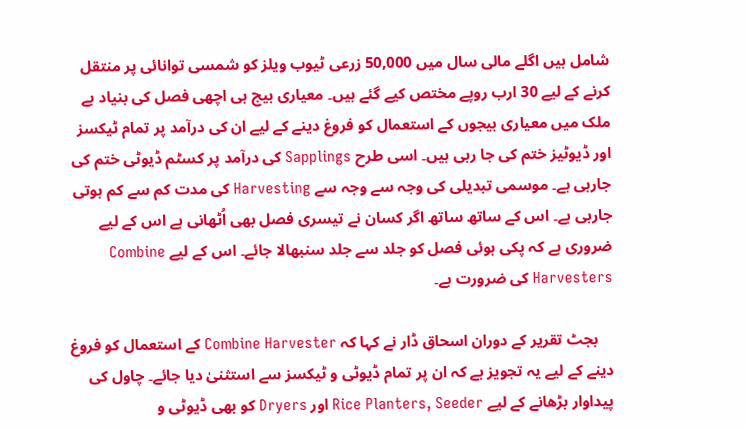شامل ہیں اگلے مالی سال میں 50,000 زرعی ٹیوب ویلز کو شمسی توانائی پر منتقل کرنے کے لیے 30 ارب روپے مختص کیے گئے ہیں۔ معیاری بیج ہی اچھی فصل کی بنیاد ہے ملک میں معیاری بیجوں کے استعمال کو فروغ دینے کے لیے ان کی درآمد پر تمام ٹیکسز اور ڈیوٹیز ختم کی جا رہی ہیں۔ اسی طرح Sapplings کی درآمد پر کسٹم ڈیوٹی ختم کی جارہی ہے۔ موسمی تبدیلی کی وجہ سے وجہ سے Harvesting کی مدت کم سے کم ہوتی جارہی ہے۔ اس کے ساتھ ساتھ اگر کسان نے تیسری فصل بھی اُٹھانی ہے اس کے لیے ضروری ہے کہ پکی ہوئی فصل کو جلد سے جلد سنبھالا جائے۔ اس کے لیے Combine Harvesters کی ضرورت ہے۔

    بجٹ تقریر کے دوران اسحاق ڈار نے کہا کہ Combine Harvester کے استعمال کو فروغ دینے کے لیے یہ تجویز ہے کہ ان پر تمام ڈیوٹی و ٹیکسز سے استثنیٰ دیا جائے۔ چاول کی پیداوار بڑھانے کے لیے Rice Planters, Seeder اور Dryers کو بھی ڈیوٹی و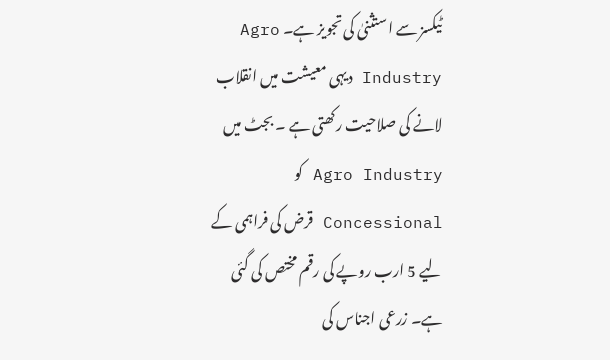ٹیکسز سے استثنیٰ کی تجویز ہے۔ Agro Industry دیہی معیشت میں انقلاب لانے کی صلاحیت رکھتی ہے ۔ بجٹ میں Agro Industry کو Concessional قرض کی فراہمی کے لیے 5 ارب روپے کی رقم مختص کی گئی ہے۔ زرعی اجناس کی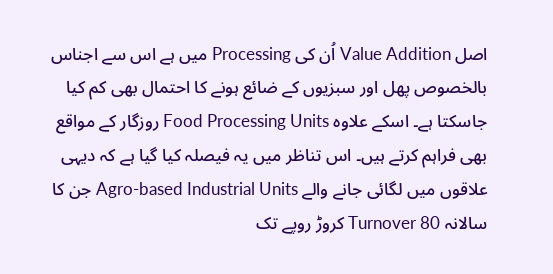اصل Value Addition اُن کی Processing میں ہے اس سے اجناس بالخصوص پھل اور سبزیوں کے ضائع ہونے کا احتمال بھی کم کیا جاسکتا ہے۔ اسکے علاوہ Food Processing Units روزگار کے مواقع بھی فراہم کرتے ہیں۔ اس تناظر میں یہ فیصلہ کیا گیا ہے کہ دیہی علاقوں میں لگائی جانے والے Agro-based Industrial Units جن کا سالانہ Turnover 80 کروڑ روپے تک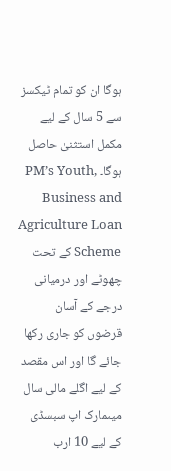ہوگا ان کو تمام ٹیکسز سے 5 سال کے لیے مکمل استثنیٰ حاصل ہوگا۔ PM’s Youth, Business and Agriculture Loan Scheme کے تحت چھوٹے اور درمیانی درجے کے آسان قرضوں کو جاری رکھا جائے گا اور اس مقصد کے لیے اگلے مالی سال میںمارک اپ سبسڈی کے لیے 10 ارب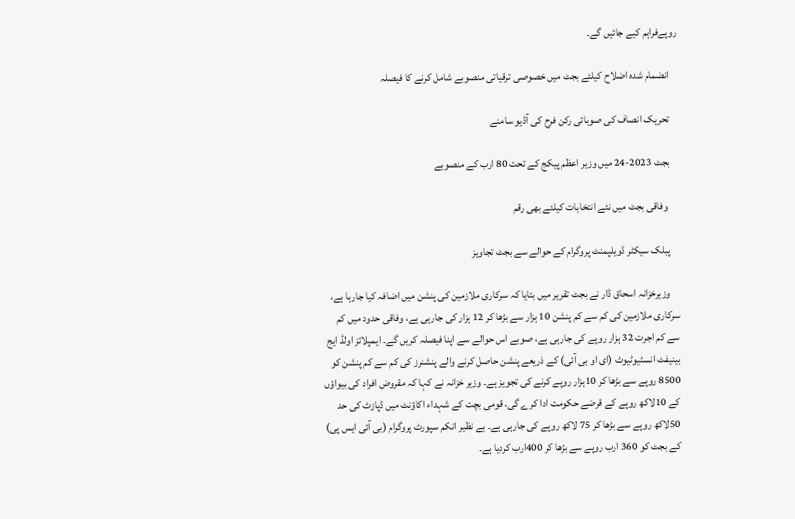روپےفراہم کیے جائیں گے۔

    انضمام شدہ اضلاح کیلئے بجٹ میں خصوصی ترقیاتی منصوبے شامل کرنے کا فیصلہ

    تحریک انصاف کی صوبائی رکن فرح کی آڈیو سامنے

    بجٹ 2023-24 میں وزیر اعظم پیکج کے تحت 80 ارب کے منصوبے

     وفاقی بجٹ میں نئے انتخابات کیلئے بھی رقم

    پبلک سیکٹر ڈویلپمنٹ پروگرام کے حوالے سے بجٹ تجاویز

    وزیرخزانہ اسحاق ڈار نے بجٹ تقریر میں بتایا کہ سرکاری ملازمین کی پنشن میں اضافہ کیا جارہا ہے، سرکاری ملازمین کی کم سے کم پنشن 10 ہزار سے بڑھا کر 12 ہزار کی جارہی ہے، وفاقی حدود میں کم سے کم اجرت 32 ہزار روپے کی جارہی ہے، صوبے اس حوالے سے اپنا فیصلہ کریں گے۔ ایمپلائز اولڈ ایج بینیفٹ انسٹیوٹیوٹ (ای او بی آئی) کے ذریعے پنشن حاصل کرنے والے پنشنرز کی کم سے کم پنشن کو 8500 روپے سے بڑھا کر 10ہزار روپے کرنے کی تجویز ہے۔ وزیر خزانہ نے کہا کہ مقروض افراد کی بیواؤں کے 10لاکھ روپے کے قرضے حکومت ادا کرے گی، قومی بچت کے شہداء اکاؤنٹ میں ڈپازٹ کی حد 50لاکھ روپے سے بڑھا کر 75 لاکھ روپے کی جارہی ہے۔ بے نظیر انکم سپورٹ پروگرام (بی آئی ایس پی) کے بجٹ کو 360 ارب روپے سے بڑھا کر 400ارب کردیا ہے۔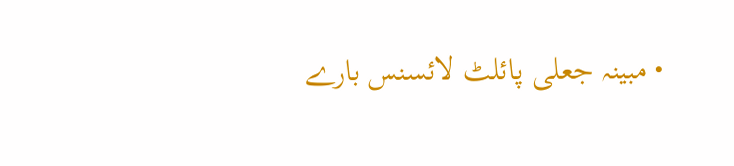• مبینہ جعلی پائلٹ لائسنس بارے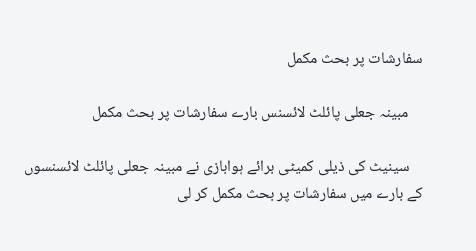سفارشات پر بحث مکمل

    مبینہ جعلی پائلٹ لائسنس بارے سفارشات پر بحث مکمل

    سینیٹ کی ذیلی کمیٹی برائے ہوابازی نے مبینہ جعلی پائلٹ لائسنسوں کے بارے میں سفارشات پر بحث مکمل کر لی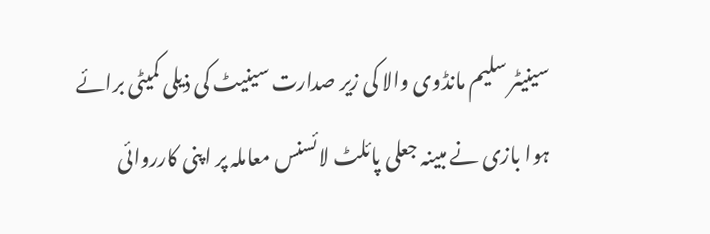سینیٹر سلیم مانڈوی والا کی زیر صدارت سینیٹ کی ذیلی کمیٹی برائے ہوا بازی نے مبینہ جعلی پائلٹ لائسنس معاملہ پر اپنی کارروائی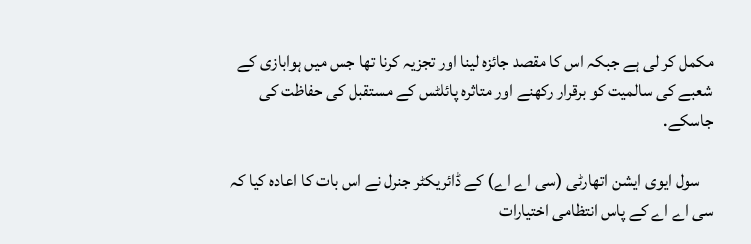مکمل کر لی ہے جبکہ اس کا مقصد جائزہ لینا اور تجزیہ کرنا تھا جس میں ہوابازی کے شعبے کی سالمیت کو برقرار رکھنے اور متاثرہ پائلٹس کے مستقبل کی حفاظت کی جاسکے.

    سول ایوی ایشن اتھارٹی (سی اے اے) کے ڈائریکٹر جنرل نے اس بات کا اعادہ کیا کہ سی اے اے کے پاس انتظامی اختیارات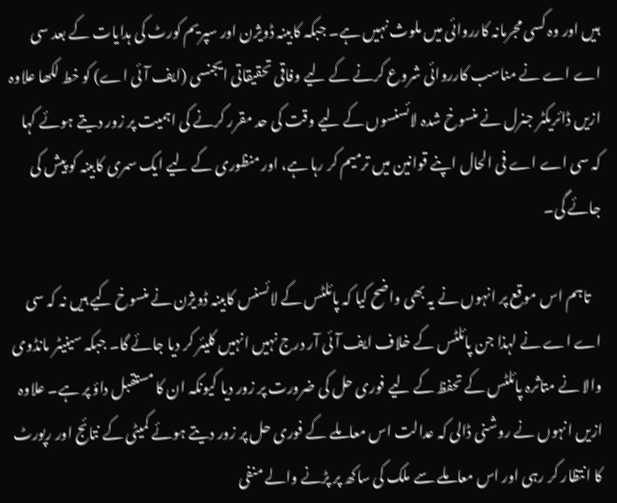ہیں اور وہ کسی مجرمانہ کارروائی میں ملوث نہیں ہے۔ جبکہ کابینہ ڈویژن اور سپریم کورٹ کی ہدایات کے بعد سی اے اے نے مناسب کارروائی شروع کرنے کے لیے وفاقی تحقیقاتی ایجنسی (ایف آئی اے) کو خط لکھا علاوہ ازیں ڈائریکٹر جنرل نے منسوخ شدہ لائسنسوں کے لیے وقت کی حد مقرر کرنے کی اہمیت پر زور دیتے ہوئے کہا کہ سی اے اے فی الحال اپنے قوانین میں ترمیم کر رہا ہے، اور منظوری کے لیے ایک سمری کابینہ کو پیش کی جائے گی۔

    تاہم اس موقع پر انہوں نے یہ بھی واضح کیا کہ پائلٹس کے لائسنس کابینہ ڈویژن نے منسوخ کیے ہیں نہ کہ سی اے اے نے لہذا جن پائلٹس کے خلاف ایف آئی آر درج نہیں انہیں کلیئر کر دیا جائے گا۔ جبکہ سینیٹر مانڈوی والا نے متاثرہ پائلٹس کے تحفظ کے لیے فوری حل کی ضرورت پر زور دیا کیونکہ ان کا مستقبل داؤ پر ہے۔ علاوہ ازیں انہوں نے روشنی ڈالی کہ عدالت اس معاملے کے فوری حل پر زور دیتے ہوئے کمیٹی کے نتائج اور رپورٹ کا انتظار کر رہی اور اس معاملے سے ملک کی ساکھ پر پڑنے والے منفی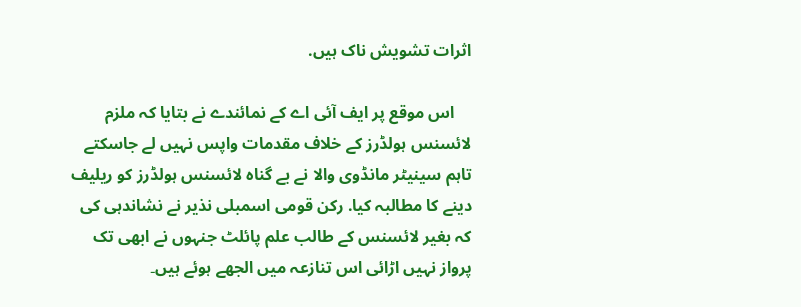اثرات تشویش ناک ہیں.

    اس موقع پر ایف آئی اے کے نمائندے نے بتایا کہ ملزم لائسنس ہولڈرز کے خلاف مقدمات واپس نہیں لے جاسکتے تاہم سینیٹر مانڈوی والا نے بے گناہ لائسنس ہولڈرز کو ریلیف دینے کا مطالبہ کیا. رکن قومی اسمبلی نذیر نے نشاندہی کی کہ بغیر لائسنس کے طالب علم پائلٹ جنہوں نے ابھی تک پرواز نہیں اڑائی اس تنازعہ میں الجھے ہوئے ہیں۔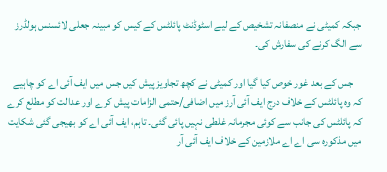جبکہ کمیٹی نے منصفانہ تشخیص کے لیے اسٹوڈنٹ پائلٹس کے کیس کو مبینہ جعلی لائسنس ہولڈرز سے الگ کرنے کی سفارش کی۔

    جس کے بعد غور خوص کیا گیا اور کمیٹی نے کچھ تجاویز پیش کیں جس میں ایف آئی اے کو چاہیے کہ وہ پائلٹس کے خلاف درج ایف آئی آرز میں اضافی/حتمی الزامات پیش کرے اور عدالت کو مطلع کرے کہ پائلٹس کی جانب سے کوئی مجرمانہ غلطی نہیں پائی گئی۔ تاہم، ایف آئی اے کو بھیجی گئی شکایت میں مذکورہ سی اے اے ملازمین کے خلاف ایف آئی آر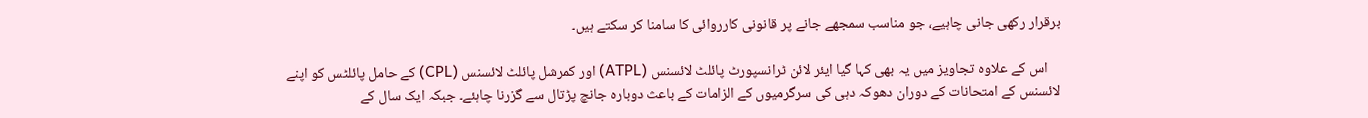برقرار رکھی جانی چاہیے، جو مناسب سمجھے جانے پر قانونی کارروائی کا سامنا کر سکتے ہیں۔

    اس کے علاوہ تجاویز میں یہ بھی کہا گیا ایئر لائن ٹرانسپورٹ پائلٹ لائسنس (ATPL) اور کمرشل پائلٹ لائسنس (CPL) کے حامل پائلٹس کو اپنے لائسنس کے امتحانات کے دوران دھوکہ دہی کی سرگرمیوں کے الزامات کے باعث دوبارہ جانچ پڑتال سے گزرنا چاہئے۔ جبکہ ایک سال کے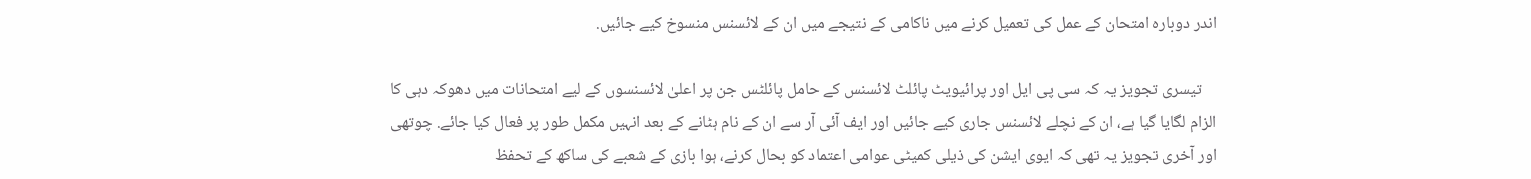اندر دوبارہ امتحان کے عمل کی تعمیل کرنے میں ناکامی کے نتیجے میں ان کے لائسنس منسوخ کیے جائیں.

    تیسری تجویز یہ کہ سی پی ایل اور پرائیویٹ پائلٹ لائسنس کے حامل پائلٹس جن پر اعلیٰ لائسنسوں کے لیے امتحانات میں دھوکہ دہی کا الزام لگایا گیا ہے، ان کے نچلے لائسنس جاری کیے جائیں اور ایف آئی آر سے ان کے نام ہٹانے کے بعد انہیں مکمل طور پر فعال کیا جائے. چوتھی اور آخری تجویز یہ تھی کہ ایوی ایشن کی ذیلی کمیٹی عوامی اعتماد کو بحال کرنے، ہوا بازی کے شعبے کی ساکھ کے تحفظ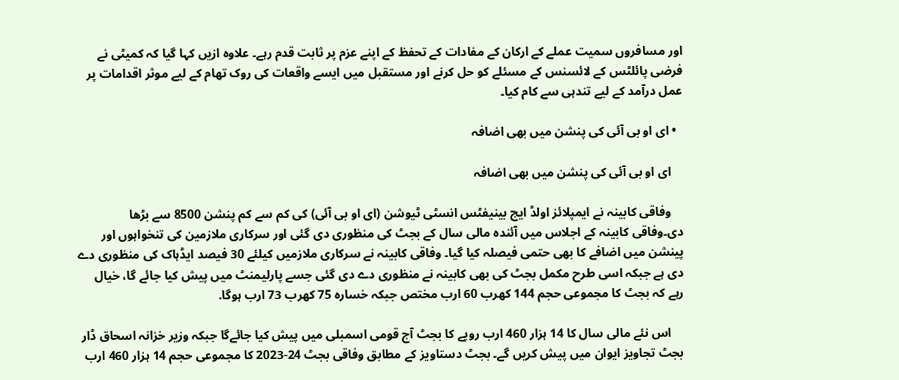اور مسافروں سمیت عملے کے ارکان کے مفادات کے تحفظ کے اپنے عزم پر ثابت قدم رہے۔ علاوہ ازیں کہا گیا کہ کمیٹی نے فرضی پائلٹس کے لائسنس کے مسئلے کو حل کرنے اور مستقبل میں ایسے واقعات کی روک تھام کے لیے موثر اقدامات پر عمل درآمد کے لیے تندہی سے کام کیا۔

  • ای او بی آئی کی پنشن میں بھی اضافہ

    ای او بی آئی کی پنشن میں بھی اضافہ

    وفاقی کابینہ نے ایمپلائز اولڈ ایج بینیفٹس انسٹی ٹیوشن (ای او بی آئی) کی کم سے کم پنشن 8500 سے بڑھا دی۔وفاقی کابینہ کے اجلاس میں آئندہ مالی سال کے بجٹ کی منظوری دی گئی اور سرکاری ملازمین کی تنخواہوں اور پینشن میں اضافے کا بھی حتمی فیصلہ کیا گیا۔ وفاقی کابینہ نے سرکاری ملازمیں کیلئے 30 فیصد ایڈہاک کی منظوری دے دی ہے جبکہ اسی طرح مکمل بجٹ کی بھی کابینہ نے منظوری دے دی گئی جسے پارلیمنٹ میں پیش کیا جائے گا، خیال رہے کہ بجٹ کا مجموعی حجم 144 کھرب 60 ارب مختص جبکہ خسارہ 75 کھرب 73 ارب ہوگا.

    اس نئے مالی سال کا 14 ہزار 460 ارب روپے کا بجٹ آج قومی اسمبلی میں پیش کیا جائےگا جبکہ وزیر خزانہ اسحاق ڈار بجٹ تجاویز ایوان میں پیش کریں گے۔ بجٹ دستاویز کے مطابق وفاقی بجٹ 24-2023 کا مجموعی حجم 14 ہزار 460 ارب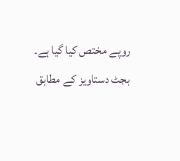روپے مختص کیا گیا ہے۔ بجٹ دستاویز کے مطابق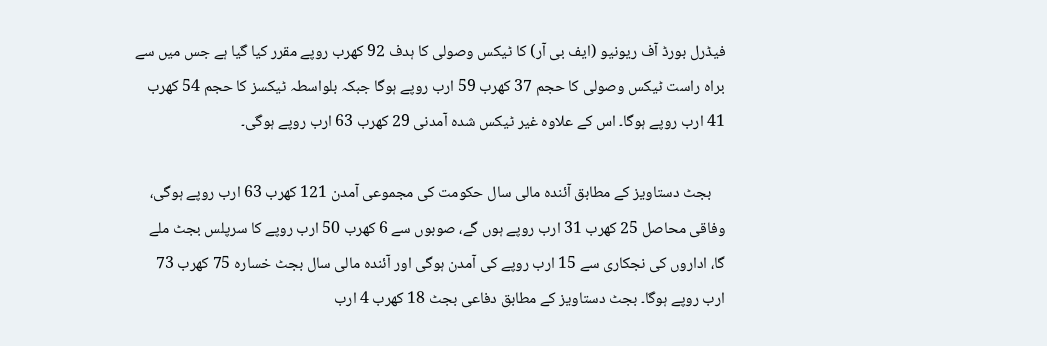فیڈرل بورڈ آف ریونیو (ایف بی آر) کا ٹیکس وصولی کا ہدف 92 کھرب روپے مقرر کیا گیا ہے جس میں سے براہ راست ٹیکس وصولی کا حجم 37 کھرب 59 ارب روپے ہوگا جبکہ بلواسطہ ٹیکسز کا حجم 54 کھرب 41 ارب روپے ہوگا۔ اس کے علاوہ غیر ٹیکس شدہ آمدنی 29 کھرب 63 ارب روپے ہوگی۔

    بجٹ دستاویز کے مطابق آئندہ مالی سال حکومت کی مجموعی آمدن 121 کھرب 63 ارب روپے ہوگی، وفاقی محاصل 25 کھرب 31 ارب روپے ہوں گے، صوبوں سے 6 کھرب 50 ارب روپے کا سرپلس بجٹ ملے گا، اداروں کی نجکاری سے 15 ارب روپے کی آمدن ہوگی اور آئندہ مالی سال بجٹ خسارہ 75 کھرب 73 ارب روپے ہوگا۔ بجٹ دستاویز کے مطابق دفاعی بجٹ 18 کھرب 4 ارب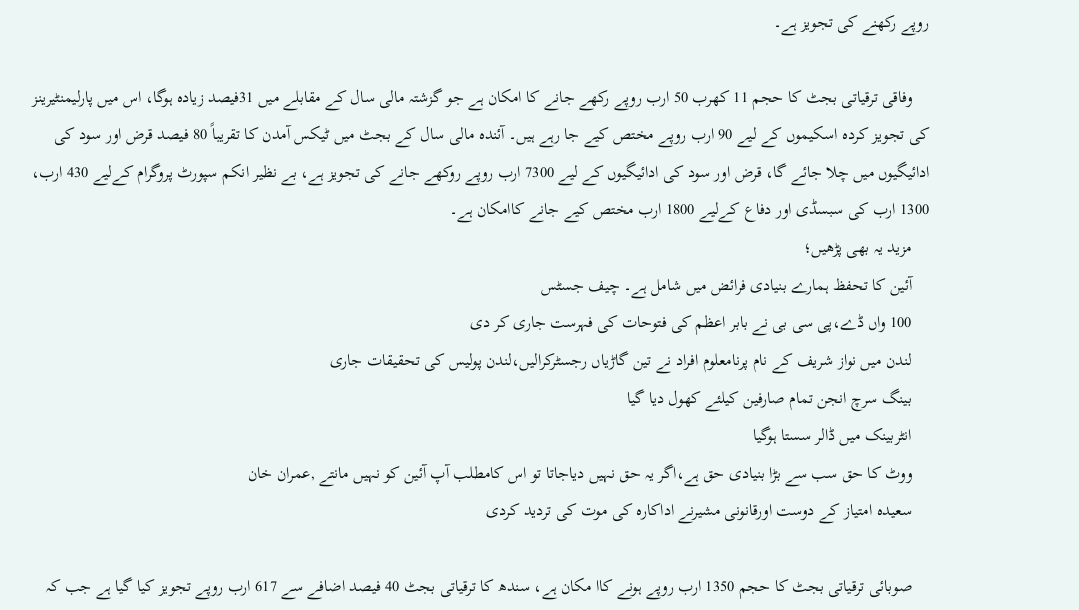روپے رکھنے کی تجویز ہے۔

    وفاقی ترقیاتی بجٹ کا حجم 11 کھرب 50 ارب روپے رکھے جانے کا امکان ہے جو گزشتہ مالی سال کے مقابلے میں 31فیصد زیادہ ہوگا، اس میں پارلیمنٹیرینز کی تجویز کردہ اسکیموں کے لیے 90 ارب روپے مختص کیے جا رہے ہیں۔ آئندہ مالی سال کے بجٹ میں ٹیکس آمدن کا تقریباً 80 فیصد قرض اور سود کی ادائیگیوں میں چلا جائے گا، قرض اور سود کی ادائیگیوں کے لیے 7300 ارب روپے روکھے جانے کی تجویز ہے، بے نظیر انکم سپورٹ پروگرام کےلیے 430 ارب، 1300 ارب کی سبسڈی اور دفاع کےلیے 1800 ارب مختص کیے جانے کاامکان ہے۔
    مزید یہ بھی پڑھیں؛
    آئین کا تحفظ ہمارے بنیادی فرائض میں شامل ہے۔ چیف جسٹس
    100 واں ڈے،پی سی بی نے بابر اعظم کی فتوحات کی فہرست جاری کر دی
    لندن میں نواز شریف کے نام پرنامعلوم افراد نے تین گاڑیاں رجسٹرکرالیں،لندن پولیس کی تحقیقات جاری
    بینگ سرچ انجن تمام صارفین کیلئے کھول دیا گیا
    انٹربینک میں ڈالر سستا ہوگیا
    ووٹ کا حق سب سے بڑا بنیادی حق ہے،اگر یہ حق نہیں دیاجاتا تو اس کامطلب آپ آئین کو نہیں مانتے ,عمران خان
    سعیدہ امتیاز کے دوست اورقانونی مشیرنے اداکارہ کی موت کی تردید کردی

    صوبائی ترقیاتی بجٹ کا حجم 1350 ارب روپے ہونے کاا مکان ہے، سندھ کا ترقیاتی بجٹ 40 فیصد اضافے سے 617 ارب روپے تجویز کیا گیا ہے جب کہ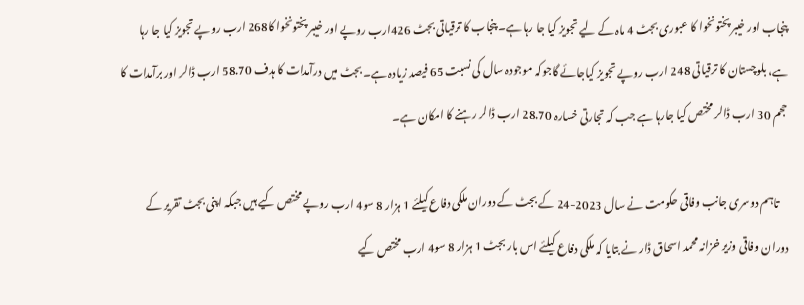پنجاب اور خیبر پختونخوا کا عبوری بجٹ 4 ماہ کے لیے تجویز کیا جا رہا ہے۔ پنجاب کا ترقیاتی بجٹ 426ارب روپے اور خیبر پختونخوا کا268 ارب روپے تجویز کیا جا رہا ہے، بلوچستان کا ترقیاتی 248 ارب روپے تجویز کیاجائے گاجوکہ موجودہ سال کی نسبت 65 فیصد زیادہ ہے۔ بجٹ میں درآمدات کا ہدف 58.70 ارب ڈالر اور برآمدات کا حجم 30 ارب ڈالر مختص کیا جارہا ہے جب کہ تجارتی خسارہ 28.70 ارب ڈالر رہنے کا امکان ہے۔

    تاہم دوسری جانب وفاقی حکومت نے سال 2023-24 کے بجٹ کے دوران ملکی دفاع کیلئے 1 ہزار 8 سو4 ارب روپے مختص کیے ہیں جبکہ اپنی بجٹ تقریر کے دوران وفاقی وزیر خزانہ محمد اسحاق ڈار نے بتایا کہ ملکی دفاع کیلئے اس بار بجٹ 1 ہزار 8 سو4 ارب مختص کیے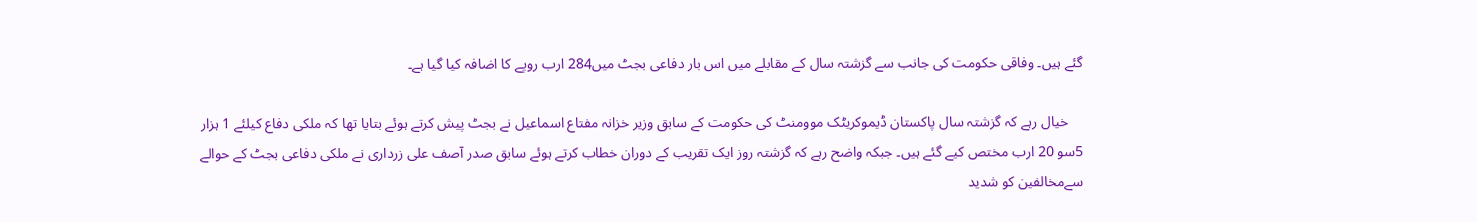گئے ہیں۔ وفاقی حکومت کی جانب سے گزشتہ سال کے مقابلے میں اس بار دفاعی بجٹ میں284 ارب روپے کا اضافہ کیا گیا ہے۔

    خیال رہے کہ گزشتہ سال پاکستان ڈیموکریٹک موومنٹ کی حکومت کے سابق وزیر خزانہ مفتاع اسماعیل نے بجٹ پیش کرتے ہوئے بتایا تھا کہ ملکی دفاع کیلئے 1 ہزار 5سو 20 ارب مختص کیے گئے ہیں۔ جبکہ واضح رہے کہ گزشتہ روز ایک تقریب کے دوران خطاب کرتے ہوئے سابق صدر آصف علی زرداری نے ملکی دفاعی بجٹ کے حوالے سےمخالفین کو شدید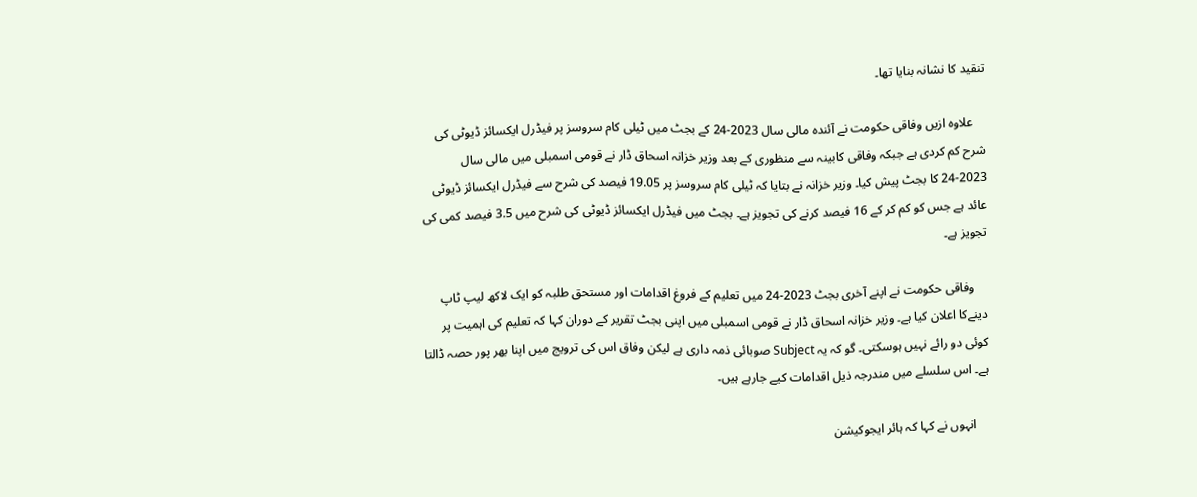تنقید کا نشانہ بنایا تھا۔

    علاوہ ازیں وفاقی حکومت نے آئندہ مالی سال 2023-24 کے بجٹ میں ٹیلی کام سروسز پر فیڈرل ایکسائز ڈیوٹی کی شرح کم کردی ہے جبکہ وفاقی کابینہ سے منظوری کے بعد وزیر خزانہ اسحاق ڈار نے قومی اسمبلی میں مالی سال 2023-24 کا بجٹ پیش کیا۔ وزیر خزانہ نے بتایا کہ ٹیلی کام سروسز پر 19.05 فیصد کی شرح سے فیڈرل ایکسائز ڈیوٹی عائد ہے جس کو کم کر کے 16 فیصد کرنے کی تجویز ہے۔ بجٹ میں فیڈرل ایکسائز ڈیوٹی کی شرح میں 3.5 فیصد کمی کی تجویز ہے۔

    وفاقی حکومت نے اپنے آخری بجٹ 2023-24 میں تعلیم کے فروغ اقدامات اور مستحق طلبہ کو ایک لاکھ لیپ ٹاپ دینےکا اعلان کیا ہے۔ وزیر خزانہ اسحاق ڈار نے قومی اسمبلی میں اپنی بجٹ تقریر کے دوران کہا کہ تعلیم کی اہمیت پر کوئی دو رائے نہیں ہوسکتی۔ گو کہ یہ Subject صوبائی ذمہ داری ہے لیکن وفاق اس کی ترویج میں اپنا بھر پور حصہ ڈالتا ہے۔ اس سلسلے میں مندرجہ ذیل اقدامات کیے جارہے ہیں۔

    انہوں نے کہا کہ ہائر ایجوکیشن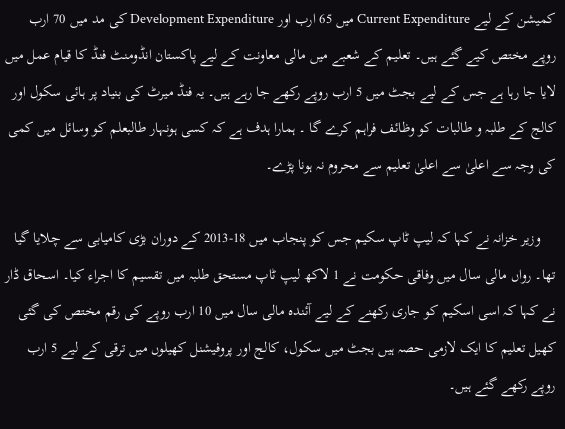کمیشن کے لیے Current Expenditure میں 65 ارب اور Development Expenditure کی مد میں 70 ارب روپے مختص کیے گئے ہیں۔ تعلیم کے شعبے میں مالی معاونت کے لیے پاکستان انڈومنٹ فنڈ کا قیام عمل میں لایا جا رہا ہے جس کے لیے بجٹ میں 5 ارب روپے رکھے جا رہے ہیں۔ یہ فنڈ میرٹ کی بنیاد پر ہائی سکول اور کالج کے طلبہ و طالبات کو وظائف فراہم کرے گا ۔ ہمارا ہدف ہے کہ کسی ہونہار طالبعلم کو وسائل میں کمی کی وجہ سے اعلیٰ سے اعلیٰ تعلیم سے محروم نہ ہونا پڑے۔

    وزیر خزانہ نے کہا کہ لیپ ٹاپ سکیم جس کو پنجاب میں 18-2013 کے دوران بڑی کامیابی سے چلایا گیا تھا۔ رواں مالی سال میں وفاقی حکومت نے 1 لاکھ لیپ ٹاپ مستحق طلبہ میں تقسیم کا اجراء کیا۔ اسحاق ڈار نے کہا کہ اسی اسکیم کو جاری رکھنے کے لیے آئندہ مالی سال میں 10 ارب روپے کی رقم مختص کی گئی کھیل تعلیم کا ایک لازمی حصہ ہیں بجٹ میں سکول، کالج اور پروفیشنل کھیلوں میں ترقی کے لیے 5 ارب روپے رکھے گئے ہیں۔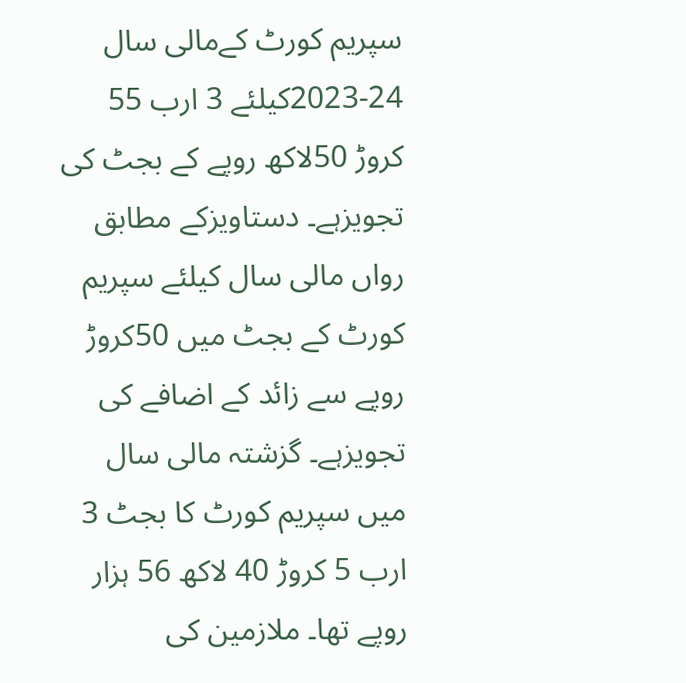سپریم کورٹ کےمالی سال 24-2023کیلئے 3 ارب 55 کروڑ 50لاکھ روپے کے بجٹ کی تجویزہے۔ دستاویزکے مطابق رواں مالی سال کیلئے سپریم کورٹ کے بجٹ میں 50کروڑ روپے سے زائد کے اضافے کی تجویزہے۔ گزشتہ مالی سال میں سپریم کورٹ کا بجٹ 3 ارب 5 کروڑ 40 لاکھ 56 ہزار روپے تھا۔ ملازمین کی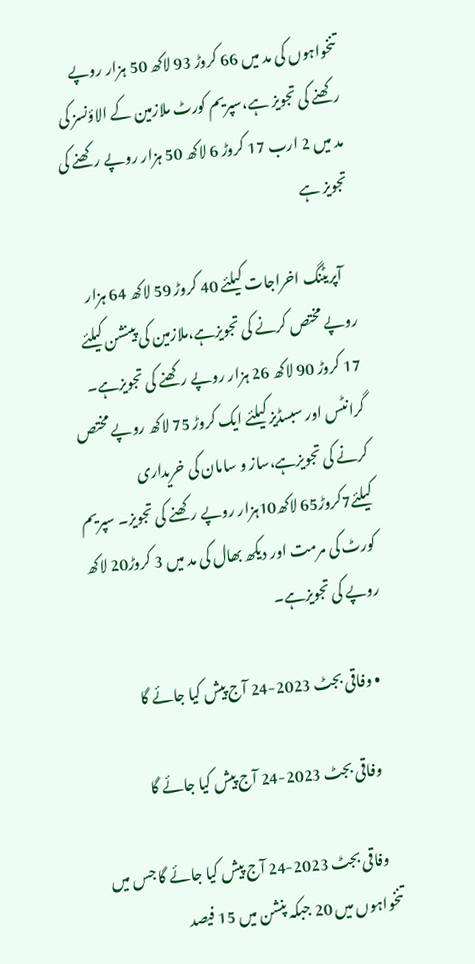تنخواہوں کی مد میں 66 کروڑ 93 لاکھ 50 ہزار روپے رکھنے کی تجویز ہے،سپریم کورٹ ملازمین کے الاؤنسز کی مد میں 2 ارب 17 کروڑ 6 لاکھ 50 ہزار روپے رکھنے کی تجویز ہے

    آپریٹنگ اخراجات کیلئے 40 کروڑ 59 لاکھ 64 ہزار روپے مختص کرنے کی تجویزہے،ملازمین کی پینشن کیلئے 17 کروڑ 90 لاکھ 26 ہزار روپے رکھنے کی تجویزہے۔ گرانٹس اور سبسڈیز کیلئے ایک کروڑ 75 لاکھ روپے مختص کرنے کی تجویزہے،ساز و سامان کی خریداری کیلئے7کروڑ65 لاکھ10ہزار روپے رکھنے کی تجویز۔ سپریم کورٹ کی مرمت اور دیکھ بھال کی مد میں 3 کروڑ20 لاکھ روپے کی تجویزہے۔

  • وفاقی بجٹ 2023-24 آج پیش کیا جائے گا

    وفاقی بجٹ 2023-24 آج پیش کیا جائے گا

    وفاقی بجٹ 2023-24 آج پیش کیا جائے گا جس میں تنخواہوں میں 20 جبکہ پنشن میں 15 فیصد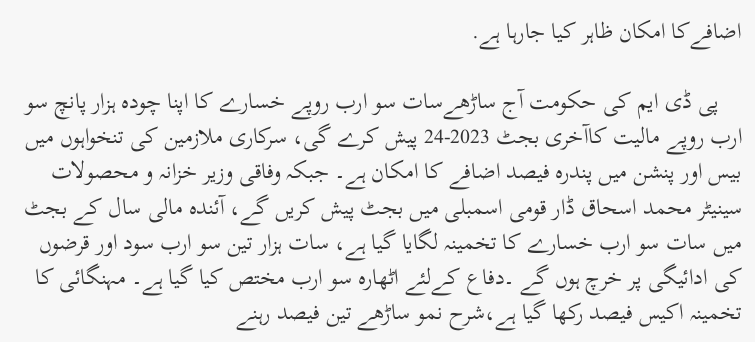اضافےکا امکان ظاہر کیا جارہا ہے.

    پی ڈی ایم کی حکومت آج ساڑھےسات سو ارب روپے خسارے کا اپنا چودہ ہزار پانچ سو ارب روپے مالیت کاآخری بجٹ 2023-24 پیش کرے گی، سرکاری ملازمین کی تنخواہوں میں بیس اور پنشن میں پندرہ فیصد اضافے کا امکان ہے۔ جبکہ وفاقی وزیر خزانہ و محصولات سینیٹر محمد اسحاق ڈار قومی اسمبلی میں بجٹ پیش کریں گے، آئندہ مالی سال کے بجٹ میں سات سو ارب خسارے کا تخمینہ لگایا گیا ہے، سات ہزار تین سو ارب سود اور قرضوں کی ادائیگی پر خرچ ہوں گے ۔دفاع کےلئے اٹھارہ سو ارب مختص کیا گیا ہے۔ مہنگائی کا تخمینہ اکیس فیصد رکھا گیا ہے،شرح نمو ساڑھے تین فیصد رہنے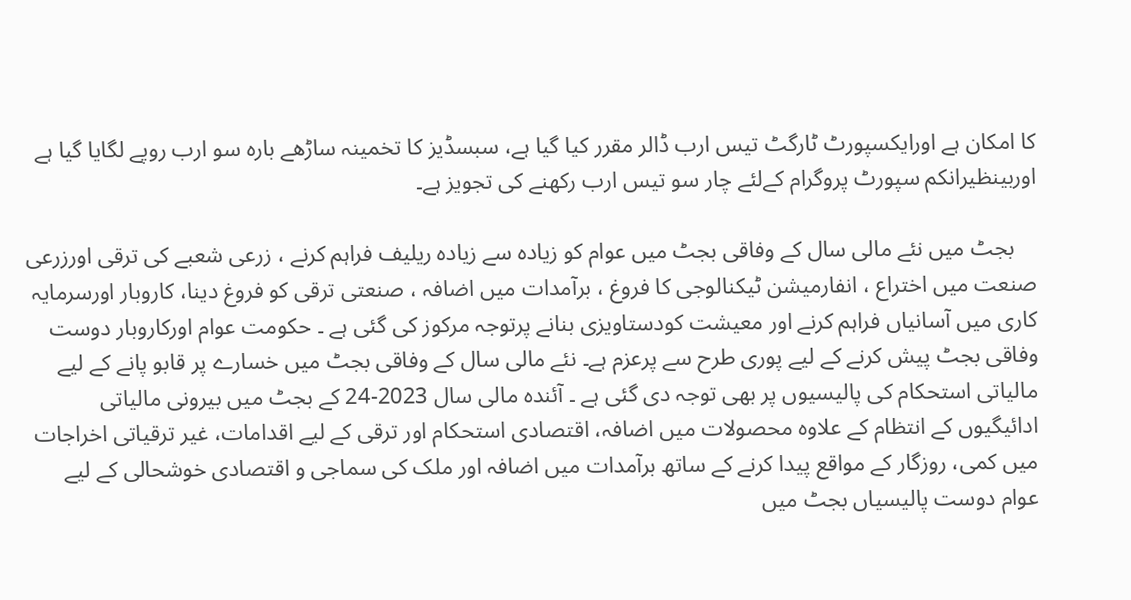کا امکان ہے اورایکسپورٹ ٹارگٹ تیس ارب ڈالر مقرر کیا گیا ہے، سبسڈیز کا تخمینہ ساڑھے بارہ سو ارب روپے لگایا گیا ہے اوربینظیرانکم سپورٹ پروگرام کےلئے چار سو تیس ارب رکھنے کی تجویز ہے۔

    بجٹ میں نئے مالی سال کے وفاقی بجٹ میں عوام کو زیادہ سے زیادہ ریلیف فراہم کرنے ، زرعی شعبے کی ترقی اورزرعی صنعت میں اختراع ، انفارمیشن ٹیکنالوجی کا فروغ ، برآمدات میں اضافہ ، صنعتی ترقی کو فروغ دینا، کاروبار اورسرمایہ کاری میں آسانیاں فراہم کرنے اور معیشت کودستاویزی بنانے پرتوجہ مرکوز کی گئی ہے ۔ حکومت عوام اورکاروبار دوست وفاقی بجٹ پیش کرنے کے لیے پوری طرح سے پرعزم ہے۔ نئے مالی سال کے وفاقی بجٹ میں خسارے پر قابو پانے کے لیے مالیاتی استحکام کی پالیسیوں پر بھی توجہ دی گئی ہے ۔ آئندہ مالی سال 2023-24 کے بجٹ میں بیرونی مالیاتی ادائیگیوں کے انتظام کے علاوہ محصولات میں اضافہ، اقتصادی استحکام اور ترقی کے لیے اقدامات، غیر ترقیاتی اخراجات میں کمی، روزگار کے مواقع پیدا کرنے کے ساتھ برآمدات میں اضافہ اور ملک کی سماجی و اقتصادی خوشحالی کے لیے عوام دوست پالیسیاں بجٹ میں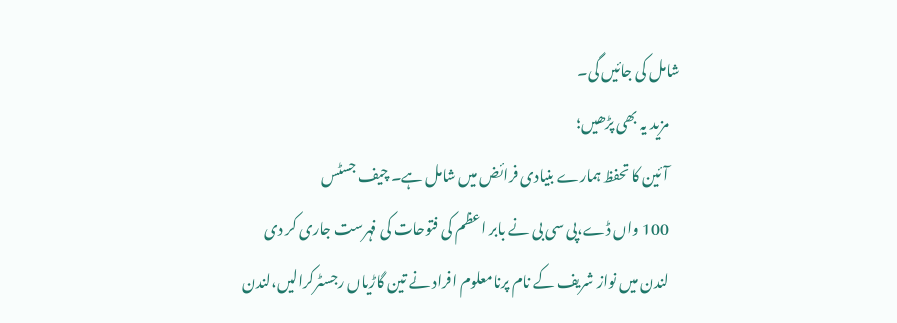شامل کی جائیں گی۔
    مزید یہ بھی پڑھیں؛
    آئین کا تحفظ ہمارے بنیادی فرائض میں شامل ہے۔ چیف جسٹس
    100 واں ڈے،پی سی بی نے بابر اعظم کی فتوحات کی فہرست جاری کر دی
    لندن میں نواز شریف کے نام پرنامعلوم افراد نے تین گاڑیاں رجسٹرکرالیں،لندن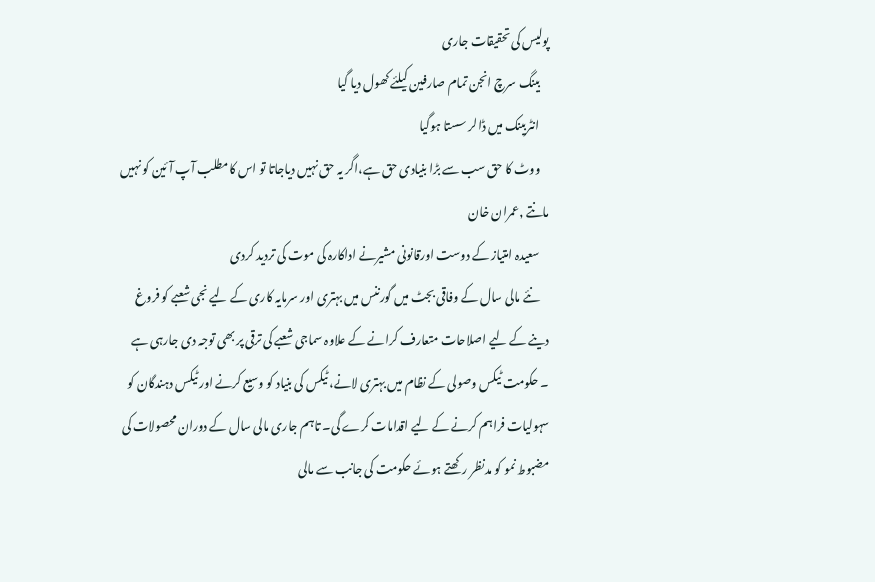پولیس کی تحقیقات جاری
    بینگ سرچ انجن تمام صارفین کیلئے کھول دیا گیا
    انٹربینک میں ڈالر سستا ہوگیا
    ووٹ کا حق سب سے بڑا بنیادی حق ہے،اگر یہ حق نہیں دیاجاتا تو اس کامطلب آپ آئین کو نہیں مانتے ,عمران خان
    سعیدہ امتیاز کے دوست اورقانونی مشیرنے اداکارہ کی موت کی تردید کردی
    نئے مالی سال کے وفاقی بجٹ میں گورننس میں بہتری اور سرمایہ کاری کے لیے نجی شعبے کو فروغ دینے کے لیے اصلاحات متعارف کرانے کے علاوہ سماجی شعبے کی ترقی پر بھی توجہ دی جارہی ہے ۔ حکومت ٹیکس وصولی کے نظام میں بہتری لانے، ٹیکس کی بنیاد کو وسیع کرنے اور ٹیکس دہندگان کو سہولیات فراہم کرنے کے لیے اقدامات کرے گی۔ تاہم جاری مالی سال کے دوران محصولات کی مضبوط نمو کو مدنظر رکھتے ہوئے حکومت کی جانب سے مالی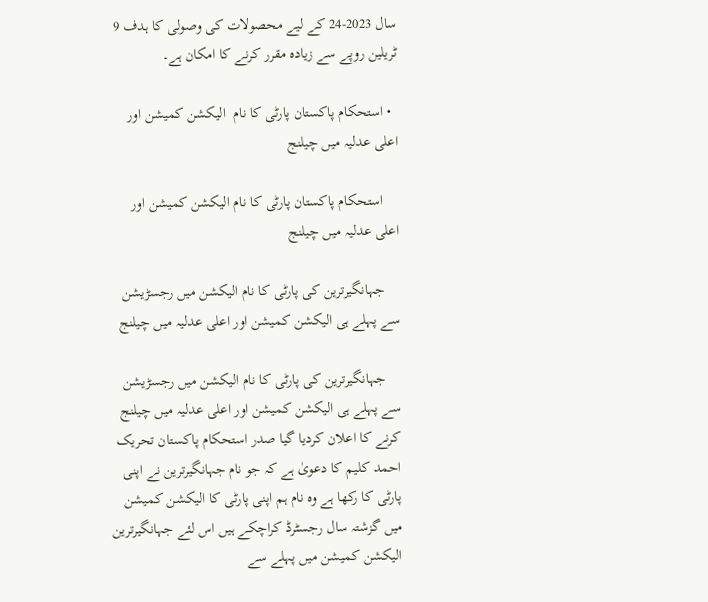سال 2023-24 کے لیے محصولات کی وصولی کا ہدف 9 ٹریلین روپے سے زیادہ مقرر کرنے کا امکان ہے۔

  • استحکام پاکستان پارٹی کا نام  الیکشن کمیشن اور اعلی عدلیہ میں چیلنج

    استحکام پاکستان پارٹی کا نام الیکشن کمیشن اور اعلی عدلیہ میں چیلنج

    جہانگیرترین کی پارٹی کا نام الیکشن میں رجسڑیشن سے پہلے ہی الیکشن کمیشن اور اعلی عدلیہ میں چیلنج

    جہانگیرترین کی پارٹی کا نام الیکشن میں رجسڑیشن سے پہلے ہی الیکشن کمیشن اور اعلی عدلیہ میں چیلنج کرنے کا اعلان کردیا گیا صدر استحکام پاکستان تحریک احمد کلیم کا دعویٰ ہے کہ جو نام جہانگیرترین نے اپنی پارٹی کا رکھا ہے وہ نام ہم اپنی پارٹی کا الیکشن کمیشن میں گزشتہ سال رجسٹرڈ کراچکے ہیں اس لئے جہانگیرترین الیکشن کمیشن میں پہلے سے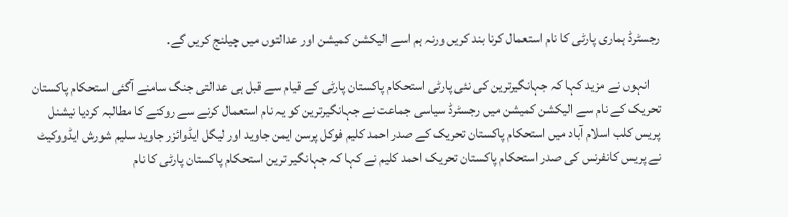رجسٹرڈ ہماری پارٹی کا نام استعمال کرنا بند کریں ورنہ ہم اسے الیکشن کمیشن اور عدالتوں میں چیلنج کریں گے.

    انہوں نے مزید کہا کہ جہانگیرترین کی نئی پارٹی استحکام پاکستان پارٹی کے قیام سے قبل ہی عدالتی جنگ سامنے آگئی استحکام پاکستان تحریک کے نام سے الیکشن کمیشن میں رجسٹرڈ سیاسی جماعت نے جہانگیرترین کو یہ نام استعمال کرنے سے روکنے کا مطالبہ کردیا نیشنل پریس کلب اسلام آباد میں استحکام پاکستان تحریک کے صدر احمد کلیم فوکل پرسن ایمن جاوید اور لیگل ایڈوائزر جاوید سلیم شورش ایڈووکیٹ نے پریس کانفرنس کی صدر استحکام پاکستان تحریک احمد کلیم نے کہا کہ جہانگیر ترین استحکام پاکستان پارٹی کا نام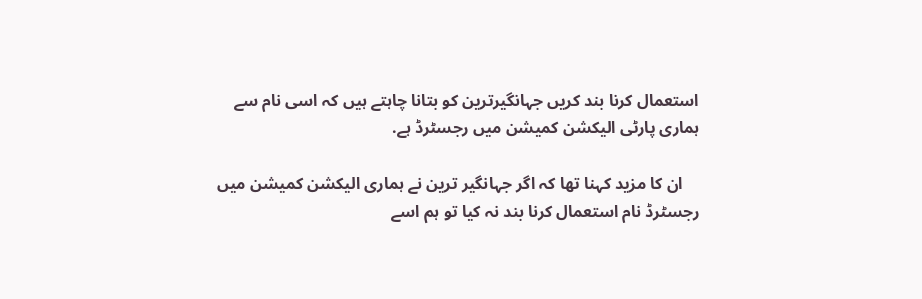استعمال کرنا بند کریں جہانگیرترین کو بتانا چاہتے ہیں کہ اسی نام سے ہماری پارٹی الیکشن کمیشن میں رجسٹرڈ ہے.

    ان کا مزید کہنا تھا کہ اگر جہانگیر ترین نے ہماری الیکشن کمیشن میں رجسٹرڈ نام استعمال کرنا بند نہ کیا تو ہم اسے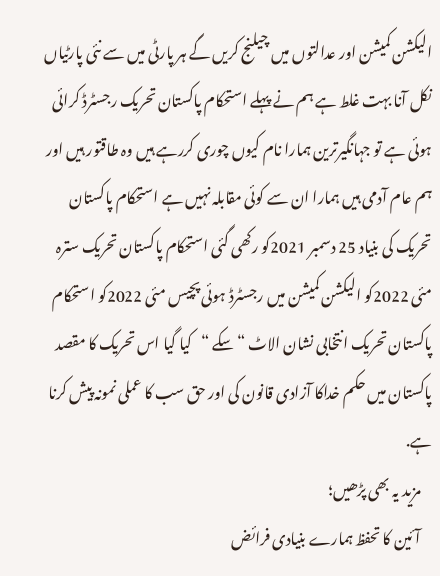الیکشن کمیشن اور عدالتوں میں چیلنج کریں گے ہر پارٹی میں سے نئی پارٹیاں نکل آنا بہت غلط ہے ہم نے پہلے استحکام پاکستان تحریک رجسٹرڈ کرائی ہوئی ہے تو جہانگیرترین ہمارا نام کیوں چوری کررہے ہیں وہ طاقتور ہیں اور ہم عام آدمی ہیں ہمارا ان سے کوئی مقابلہ نہیں ہے استحکام پاکستان تحریک کی بنیاد 25 دسمبر 2021کو رکھی گئی استحکام پاکستان تحریک سترہ مئی 2022کو الیکشن کمیشن میں رجسٹرڈ ہوئی پچیس مئی 2022کو استحکام پاکستان تحریک انتخابی نشان الاٹ “سکے “کیا گیا اس تحریک کا مقصد پاکستان میں حکم خداکا آزادی قانون کی اور حق سب کا عملی نمونہ پیش کرنا ہے.
    مزید یہ بھی پڑھیں؛
    آئین کا تحفظ ہمارے بنیادی فرائض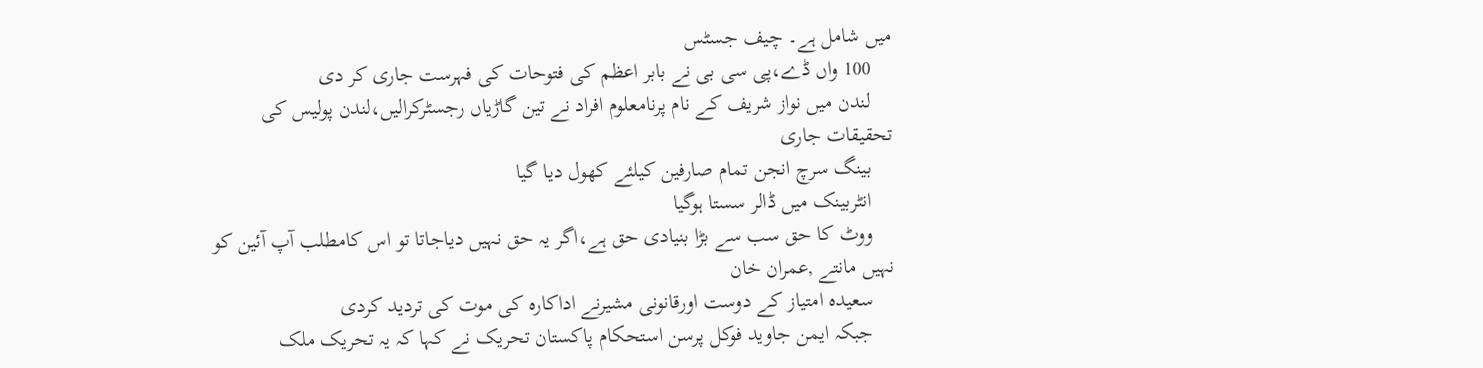میں شامل ہے۔ چیف جسٹس
    100 واں ڈے،پی سی بی نے بابر اعظم کی فتوحات کی فہرست جاری کر دی
    لندن میں نواز شریف کے نام پرنامعلوم افراد نے تین گاڑیاں رجسٹرکرالیں،لندن پولیس کی تحقیقات جاری
    بینگ سرچ انجن تمام صارفین کیلئے کھول دیا گیا
    انٹربینک میں ڈالر سستا ہوگیا
    ووٹ کا حق سب سے بڑا بنیادی حق ہے،اگر یہ حق نہیں دیاجاتا تو اس کامطلب آپ آئین کو نہیں مانتے ,عمران خان
    سعیدہ امتیاز کے دوست اورقانونی مشیرنے اداکارہ کی موت کی تردید کردی
    جبکہ ایمن جاوید فوکل پرسن استحکام پاکستان تحریک نے کہا کہ یہ تحریک ملک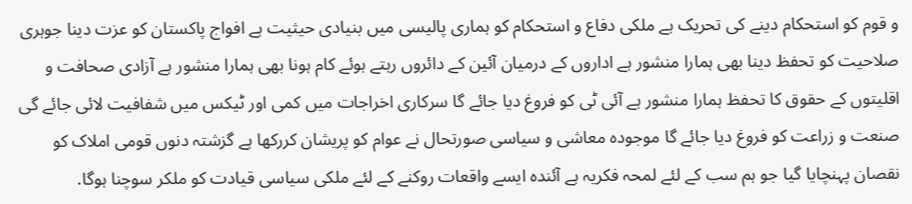و قوم کو استحکام دینے کی تحریک ہے ملکی دفاع و استحکام کو ہماری پالیسی میں بنیادی حیثیت ہے افواج پاکستان کو عزت دینا جوہری صلاحیت کو تحفظ دینا بھی ہمارا منشور ہے اداروں کے درمیان آئین کے دائروں رہتے ہوئے کام ہونا بھی ہمارا منشور ہے آزادی صحافت و اقلیتوں کے حقوق کا تحفظ ہمارا منشور ہے آئی ٹی کو فروغ دیا جائے گا سرکاری اخراجات میں کمی اور ٹیکس میں شفافیت لائی جائے گی صنعت و زراعت کو فروغ دیا جائے گا موجودہ معاشی و سیاسی صورتحال نے عوام کو پریشان کررکھا ہے گزشتہ دنوں قومی املاک کو نقصان پہنچایا گیا جو ہم سب کے لئے لمحہ فکریہ ہے آئندہ ایسے واقعات روکنے کے لئے ملکی سیاسی قیادت کو ملکر سوچنا ہوگا.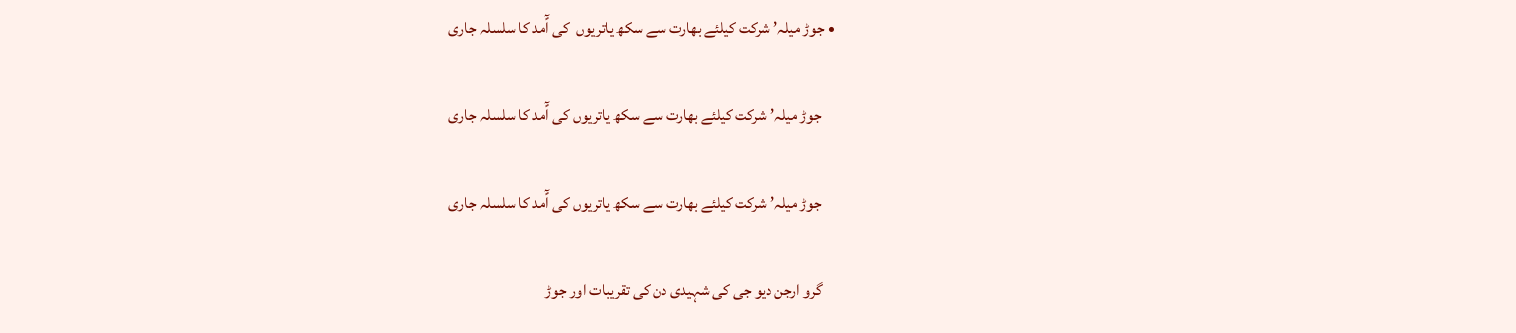• جوڑ میلہ’ شرکت کیلئے بھارت سے سکھ یاتریوں  کی آًمد کا سلسلہ جاری

    جوڑ میلہ’ شرکت کیلئے بھارت سے سکھ یاتریوں کی آًمد کا سلسلہ جاری

    جوڑ میلہ’ شرکت کیلئے بھارت سے سکھ یاتریوں کی آًمد کا سلسلہ جاری

    گرو ارجن دیو جی کی شہیدی دن کی تقریبات اور جوڑ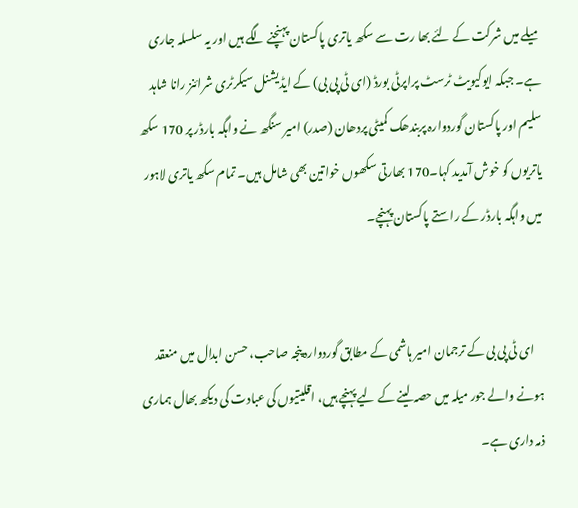میلے میں شرکت کے لئے بھا رت سے سکھ یاتری پاکستان پہنچنے لگے ہیں اور یہ سلسلہ جاری ہے۔ جبکہ ایوکیویٹ ٹرسٹ پراپرٹی بورڈ (ای ٹی پی بی) کے ایڈیشنل سیکرٹری شرائنز رانا شاہد سلیم اور پاکستان گوردوارہ پربندھک کمیٹی پردھان (صدر) امیر سنگھ نے واہگہ بارڈر پر 170 سکھ یاتریوں کو خوش آمدید کہا۔170 بھارتی سکھوں خواتین بھی شامل ہیں۔ تمام سکھ یاتری لاہور میں واہگہ بارڈر کے راستے پاکستان پہنچے۔


    ای ٹی پی بی کے ترجمان امیر ہاشمی کے مطابق گوردوارہ پنجہ صاحب، حسن ابدال میں منعقد ہونے والے جور میلہ میں حصہ لینے کے لیے پہنچے ہیں، اقلیتیوں کی عبادت کی دیکھ بھال ہماری ذمہ داری ہے۔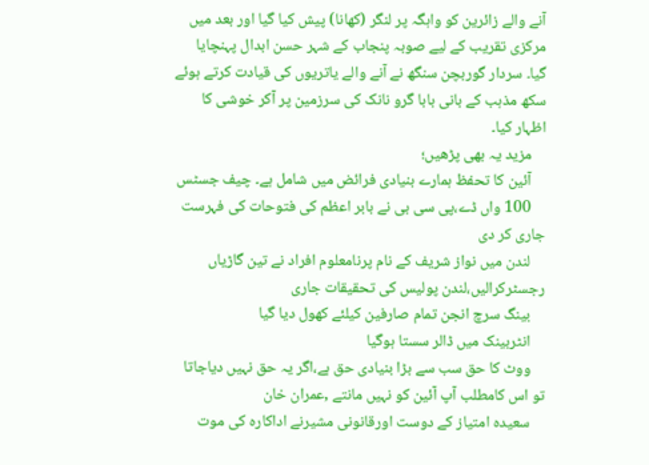آنے والے زائرین کو واہگہ پر لنگر (کھانا) پیش کیا گیا اور بعد میں مرکزی تقریب کے لیے صوبہ پنجاب کے شہر حسن ابدال پہنچایا گیا۔ سردار گوربچن سنگھ نے آنے والے یاتریوں کی قیادت کرتے ہوئے سکھ مذہب کے بانی بابا گرو نانک کی سرزمین پر آکر خوشی کا اظہار کیا۔
    مزید یہ بھی پڑھیں؛
    آئین کا تحفظ ہمارے بنیادی فرائض میں شامل ہے۔ چیف جسٹس
    100 واں ڈے،پی سی بی نے بابر اعظم کی فتوحات کی فہرست جاری کر دی
    لندن میں نواز شریف کے نام پرنامعلوم افراد نے تین گاڑیاں رجسٹرکرالیں،لندن پولیس کی تحقیقات جاری
    بینگ سرچ انجن تمام صارفین کیلئے کھول دیا گیا
    انٹربینک میں ڈالر سستا ہوگیا
    ووٹ کا حق سب سے بڑا بنیادی حق ہے،اگر یہ حق نہیں دیاجاتا تو اس کامطلب آپ آئین کو نہیں مانتے ,عمران خان
    سعیدہ امتیاز کے دوست اورقانونی مشیرنے اداکارہ کی موت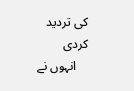کی تردید کردی
    انہوں نے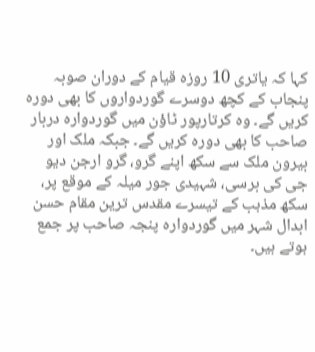کہا کہ یاتری 10 روزہ قیام کے دوران صوبہ پنجاب کے کچھ دوسرے گوردواروں کا بھی دورہ کریں گے۔ وہ کرتارپور ٹاؤن میں گوردوارہ دربار صاحب کا بھی دورہ کریں گے۔ جبکہ ملک اور بیرون ملک سے سکھ اپنے گرو، گرو ارجن دیو جی کی برسی، شہیدی جور میلہ کے موقع پر، سکھ مذہب کے تیسرے مقدس ترین مقام حسن ابدال شہر میں گوردوارہ پنجہ صاحب پر جمع ہوتے ہیں۔